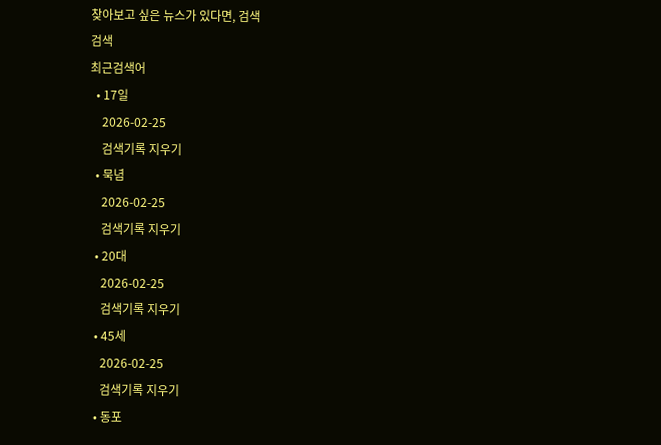찾아보고 싶은 뉴스가 있다면, 검색
검색
최근검색어
  • 17일
    2026-02-25
    검색기록 지우기
  • 묵념
    2026-02-25
    검색기록 지우기
  • 20대
    2026-02-25
    검색기록 지우기
  • 45세
    2026-02-25
    검색기록 지우기
  • 동포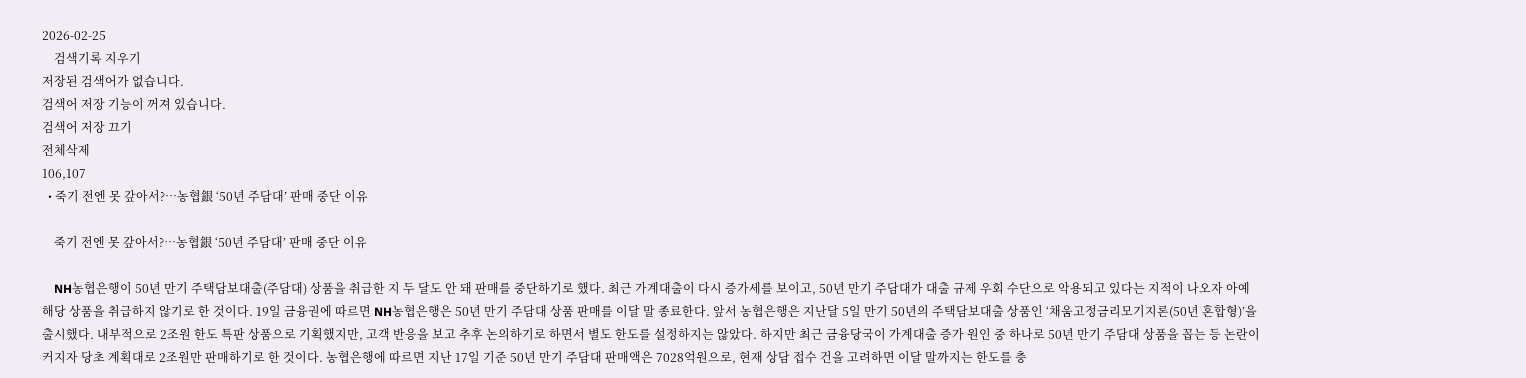2026-02-25
    검색기록 지우기
저장된 검색어가 없습니다.
검색어 저장 기능이 꺼져 있습니다.
검색어 저장 끄기
전체삭제
106,107
  • 죽기 전엔 못 갚아서?…농협銀 ‘50년 주담대’ 판매 중단 이유

    죽기 전엔 못 갚아서?…농협銀 ‘50년 주담대’ 판매 중단 이유

    NH농협은행이 50년 만기 주택담보대출(주담대) 상품을 취급한 지 두 달도 안 돼 판매를 중단하기로 했다. 최근 가계대출이 다시 증가세를 보이고, 50년 만기 주담대가 대출 규제 우회 수단으로 악용되고 있다는 지적이 나오자 아예 해당 상품을 취급하지 않기로 한 것이다. 19일 금융권에 따르면 NH농협은행은 50년 만기 주담대 상품 판매를 이달 말 종료한다. 앞서 농협은행은 지난달 5일 만기 50년의 주택담보대출 상품인 ‘채움고정금리모기지론(50년 혼합형)’을 출시했다. 내부적으로 2조원 한도 특판 상품으로 기획했지만, 고객 반응을 보고 추후 논의하기로 하면서 별도 한도를 설정하지는 않았다. 하지만 최근 금융당국이 가계대출 증가 원인 중 하나로 50년 만기 주담대 상품을 꼽는 등 논란이 커지자 당초 계획대로 2조원만 판매하기로 한 것이다. 농협은행에 따르면 지난 17일 기준 50년 만기 주담대 판매액은 7028억원으로, 현재 상담 접수 건을 고려하면 이달 말까지는 한도를 충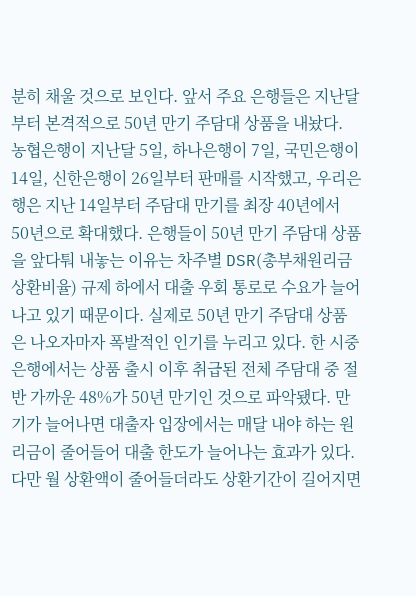분히 채울 것으로 보인다. 앞서 주요 은행들은 지난달부터 본격적으로 50년 만기 주담대 상품을 내놨다. 농협은행이 지난달 5일, 하나은행이 7일, 국민은행이 14일, 신한은행이 26일부터 판매를 시작했고, 우리은행은 지난 14일부터 주담대 만기를 최장 40년에서 50년으로 확대했다. 은행들이 50년 만기 주담대 상품을 앞다퉈 내놓는 이유는 차주별 DSR(총부채원리금상환비율) 규제 하에서 대출 우회 통로로 수요가 늘어나고 있기 때문이다. 실제로 50년 만기 주담대 상품은 나오자마자 폭발적인 인기를 누리고 있다. 한 시중은행에서는 상품 출시 이후 취급된 전체 주담대 중 절반 가까운 48%가 50년 만기인 것으로 파악됐다. 만기가 늘어나면 대출자 입장에서는 매달 내야 하는 원리금이 줄어들어 대출 한도가 늘어나는 효과가 있다. 다만 월 상환액이 줄어들더라도 상환기간이 길어지면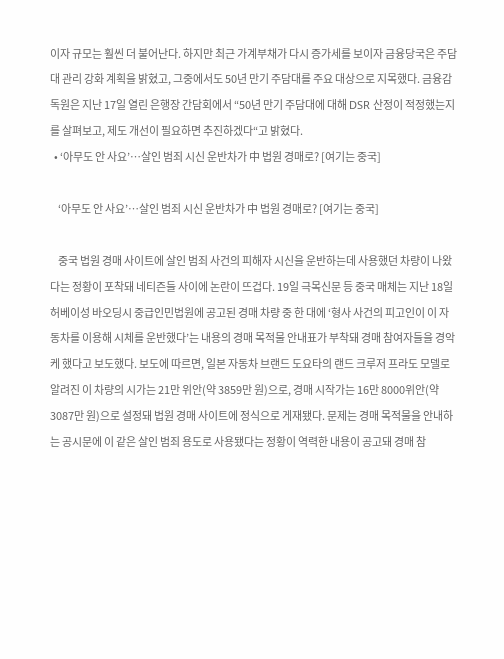이자 규모는 훨씬 더 불어난다. 하지만 최근 가계부채가 다시 증가세를 보이자 금융당국은 주담대 관리 강화 계획을 밝혔고, 그중에서도 50년 만기 주담대를 주요 대상으로 지목했다. 금융감독원은 지난 17일 열린 은행장 간담회에서 “50년 만기 주담대에 대해 DSR 산정이 적정했는지를 살펴보고, 제도 개선이 필요하면 추진하겠다“고 밝혔다.
  • ‘아무도 안 사요’…살인 범죄 시신 운반차가 中 법원 경매로? [여기는 중국]

    ‘아무도 안 사요’…살인 범죄 시신 운반차가 中 법원 경매로? [여기는 중국]

    중국 법원 경매 사이트에 살인 범죄 사건의 피해자 시신을 운반하는데 사용했던 차량이 나왔다는 정황이 포착돼 네티즌들 사이에 논란이 뜨겁다. 19일 극목신문 등 중국 매체는 지난 18일 허베이성 바오딩시 중급인민법원에 공고된 경매 차량 중 한 대에 ‘형사 사건의 피고인이 이 자동차를 이용해 시체를 운반했다’는 내용의 경매 목적물 안내표가 부착돼 경매 참여자들을 경악케 했다고 보도했다. 보도에 따르면, 일본 자동차 브랜드 도요타의 랜드 크루저 프라도 모델로 알려진 이 차량의 시가는 21만 위안(약 3859만 원)으로, 경매 시작가는 16만 8000위안(약 3087만 원)으로 설정돼 법원 경매 사이트에 정식으로 게재됐다. 문제는 경매 목적물을 안내하는 공시문에 이 같은 살인 범죄 용도로 사용됐다는 정황이 역력한 내용이 공고돼 경매 참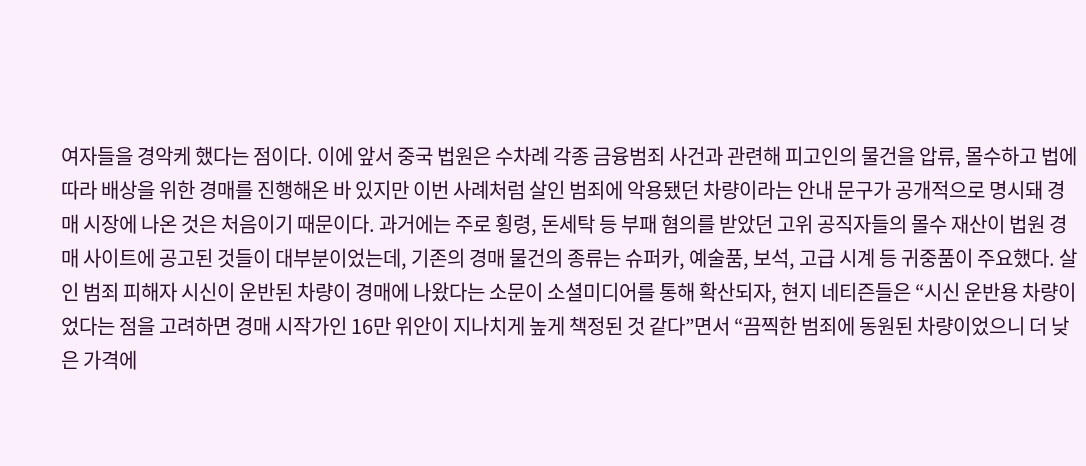여자들을 경악케 했다는 점이다. 이에 앞서 중국 법원은 수차례 각종 금융범죄 사건과 관련해 피고인의 물건을 압류, 몰수하고 법에 따라 배상을 위한 경매를 진행해온 바 있지만 이번 사례처럼 살인 범죄에 악용됐던 차량이라는 안내 문구가 공개적으로 명시돼 경매 시장에 나온 것은 처음이기 때문이다. 과거에는 주로 횡령, 돈세탁 등 부패 혐의를 받았던 고위 공직자들의 몰수 재산이 법원 경매 사이트에 공고된 것들이 대부분이었는데, 기존의 경매 물건의 종류는 슈퍼카, 예술품, 보석, 고급 시계 등 귀중품이 주요했다. 살인 범죄 피해자 시신이 운반된 차량이 경매에 나왔다는 소문이 소셜미디어를 통해 확산되자, 현지 네티즌들은 “시신 운반용 차량이었다는 점을 고려하면 경매 시작가인 16만 위안이 지나치게 높게 책정된 것 같다”면서 “끔찍한 범죄에 동원된 차량이었으니 더 낮은 가격에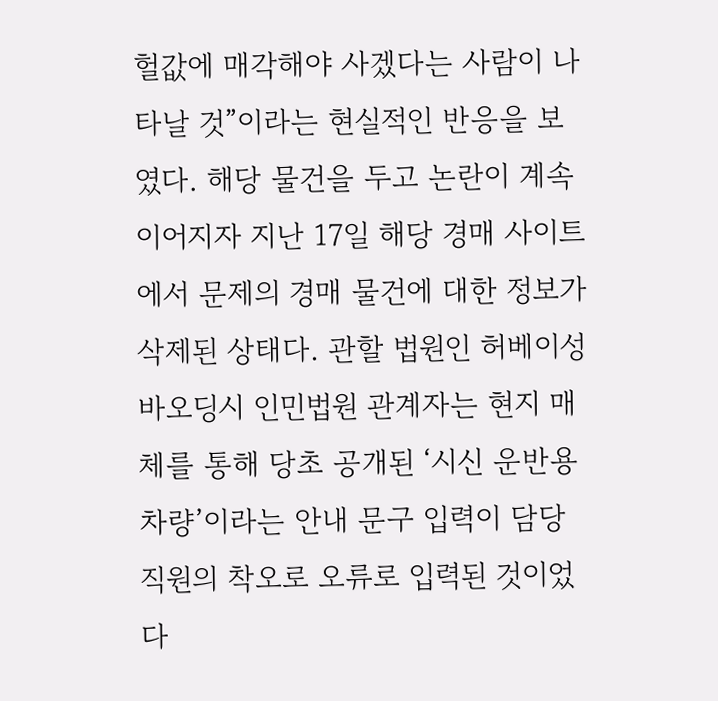헐값에 매각해야 사겠다는 사람이 나타날 것”이라는 현실적인 반응을 보였다. 해당 물건을 두고 논란이 계속 이어지자 지난 17일 해당 경매 사이트에서 문제의 경매 물건에 대한 정보가 삭제된 상태다. 관할 법원인 허베이성 바오딩시 인민법원 관계자는 현지 매체를 통해 당초 공개된 ‘시신 운반용 차량’이라는 안내 문구 입력이 담당 직원의 착오로 오류로 입력된 것이었다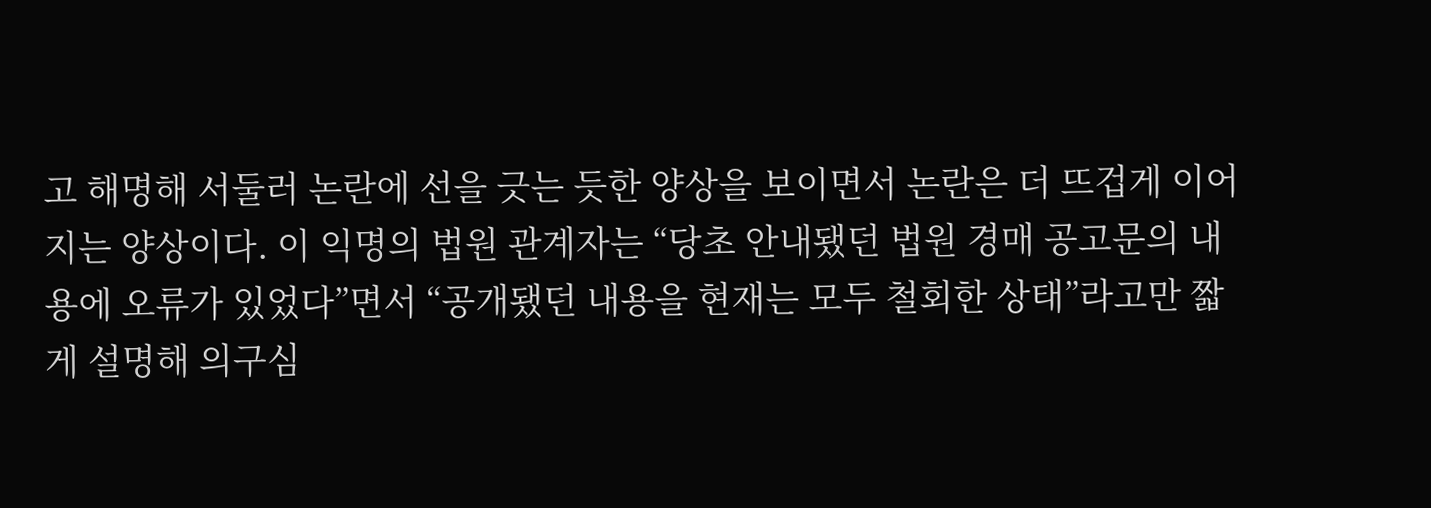고 해명해 서둘러 논란에 선을 긋는 듯한 양상을 보이면서 논란은 더 뜨겁게 이어지는 양상이다. 이 익명의 법원 관계자는 “당초 안내됐던 법원 경매 공고문의 내용에 오류가 있었다”면서 “공개됐던 내용을 현재는 모두 철회한 상태”라고만 짧게 설명해 의구심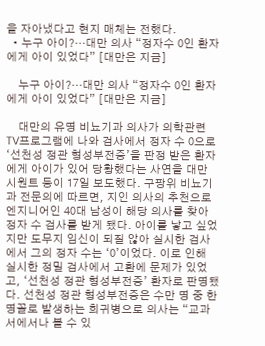을 자아냈다고 현지 매체는 전했다.
  • 누구 아이?…대만 의사 “정자수 0인 환자에게 아이 있었다” [대만은 지금]

    누구 아이?…대만 의사 “정자수 0인 환자에게 아이 있었다” [대만은 지금]

    대만의 유명 비뇨기과 의사가 의학관련 TV프로그램에 나와 검사에서 정자 수 0으로 ‘선천성 정관 형성부전증’을 판정 받은 환자에게 아이가 있어 당황했다는 사연을 대만 시원트 등이 17일 보도했다. 구팡위 비뇨기과 전문의에 따르면, 지인 의사의 추천으로 엔지니어인 40대 남성이 해당 의사를 찾아 정자 수 검사를 받게 됐다. 아이를 낳고 싶었지만 도무지 임신이 되질 않아 실시한 검사에서 그의 정자 수는 ‘0’이었다. 이로 인해 실시한 정밀 검사에서 고환에 문제가 있었고, ‘선천성 정관 형성부전증’ 환자로 판명됐다. 선천성 정관 형성부전증은 수만 명 중 한 명꼴로 발생하는 희귀병으로 의사는 “교과서에서나 볼 수 있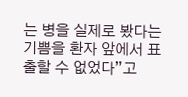는 병을 실제로 봤다는 기쁨을 환자 앞에서 표출할 수 없었다”고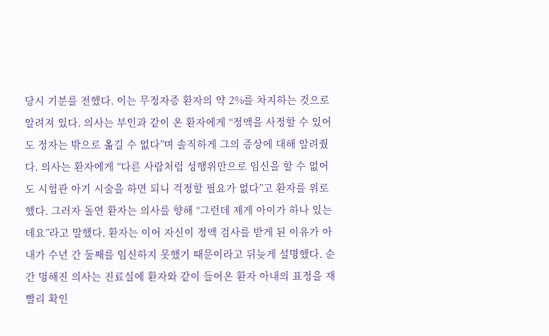당시 기분를 전했다. 이는 무정자증 환자의 약 2%를 차지하는 것으로 알려져 있다. 의사는 부인과 같이 온 환자에게 “정액을 사정할 수 있어도 정자는 밖으로 옮길 수 없다”며 솔직하게 그의 증상에 대해 알려줬다. 의사는 환자에게 “다른 사람처럼 성행위만으로 임신을 할 수 없어도 시험관 아기 시술을 하면 되니 걱정할 필요가 없다”고 환자를 위로했다. 그러자 돌연 환자는 의사를 향해 “그런데 제게 아이가 하나 있는데요”라고 말했다. 환자는 이어 자신이 정액 검사를 받게 된 이유가 아내가 수년 간 둘째를 임신하지 못했기 때문이라고 뒤늦게 설명했다. 순간 멍해진 의사는 진료실에 환자와 같이 들어온 환자 아내의 표정을 재빨리 확인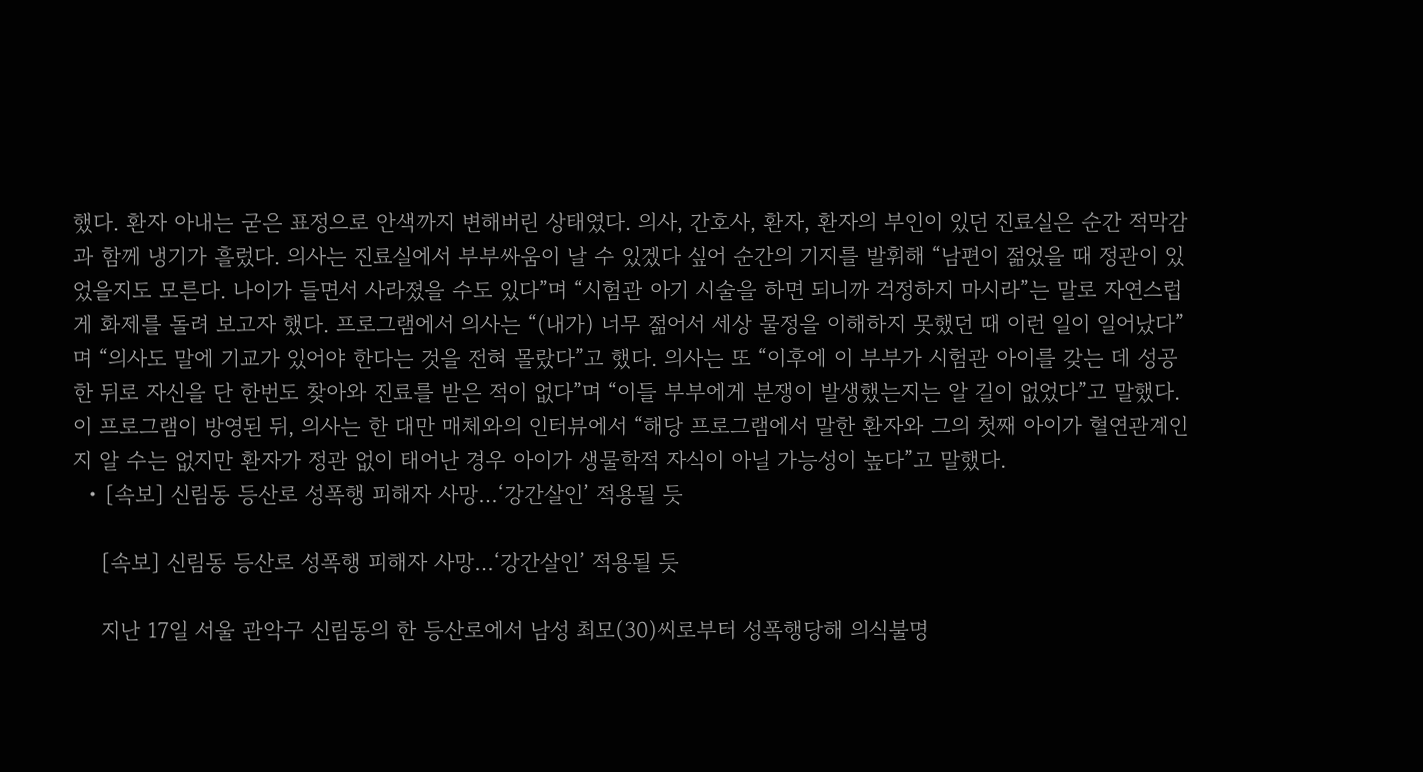했다. 환자 아내는 굳은 표정으로 안색까지 변해버린 상태였다. 의사, 간호사, 환자, 환자의 부인이 있던 진료실은 순간 적막감과 함께 냉기가 흘렀다. 의사는 진료실에서 부부싸움이 날 수 있겠다 싶어 순간의 기지를 발휘해 “남편이 젊었을 때 정관이 있었을지도 모른다. 나이가 들면서 사라졌을 수도 있다”며 “시험관 아기 시술을 하면 되니까 걱정하지 마시라”는 말로 자연스럽게 화제를 돌려 보고자 했다. 프로그램에서 의사는 “(내가) 너무 젊어서 세상 물정을 이해하지 못했던 때 이런 일이 일어났다”며 “의사도 말에 기교가 있어야 한다는 것을 전혀 몰랐다”고 했다. 의사는 또 “이후에 이 부부가 시험관 아이를 갖는 데 성공한 뒤로 자신을 단 한번도 찾아와 진료를 받은 적이 없다”며 “이들 부부에게 분쟁이 발생했는지는 알 길이 없었다”고 말했다. 이 프로그램이 방영된 뒤, 의사는 한 대만 매체와의 인터뷰에서 “해당 프로그램에서 말한 환자와 그의 첫째 아이가 혈연관계인지 알 수는 없지만 환자가 정관 없이 태어난 경우 아이가 생물학적 자식이 아닐 가능성이 높다”고 말했다.
  • [속보] 신림동 등산로 성폭행 피해자 사망…‘강간살인’ 적용될 듯

    [속보] 신림동 등산로 성폭행 피해자 사망…‘강간살인’ 적용될 듯

    지난 17일 서울 관악구 신림동의 한 등산로에서 남성 최모(30)씨로부터 성폭행당해 의식불명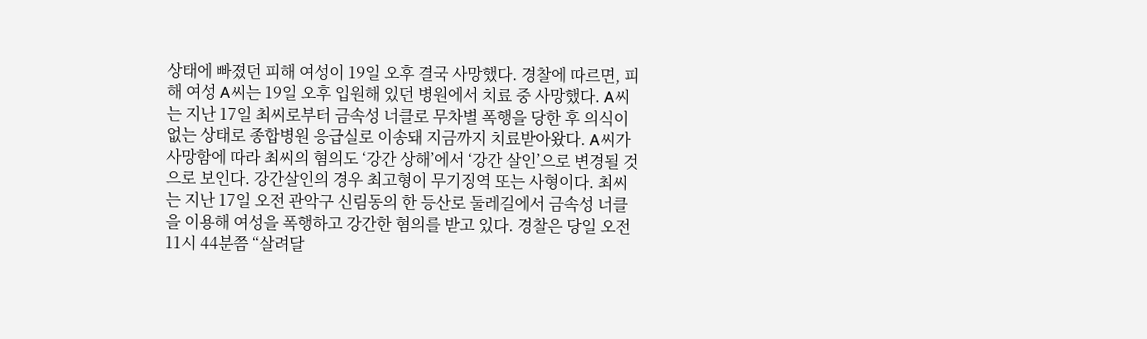상태에 빠졌던 피해 여성이 19일 오후 결국 사망했다. 경찰에 따르면, 피해 여성 A씨는 19일 오후 입원해 있던 병원에서 치료 중 사망했다. A씨는 지난 17일 최씨로부터 금속성 너클로 무차별 폭행을 당한 후 의식이 없는 상태로 종합병원 응급실로 이송돼 지금까지 치료받아왔다. A씨가 사망함에 따라 최씨의 혐의도 ‘강간 상해’에서 ‘강간 살인’으로 변경될 것으로 보인다. 강간살인의 경우 최고형이 무기징역 또는 사형이다. 최씨는 지난 17일 오전 관악구 신림동의 한 등산로 둘레길에서 금속성 너클을 이용해 여성을 폭행하고 강간한 혐의를 받고 있다. 경찰은 당일 오전 11시 44분쯤 “살려달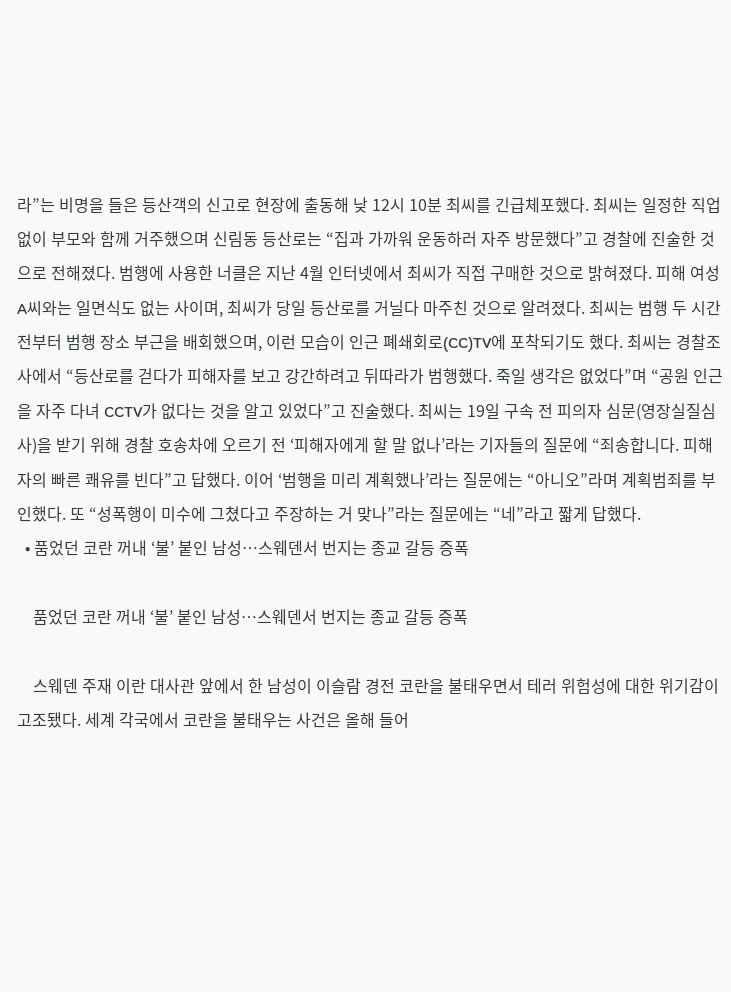라”는 비명을 들은 등산객의 신고로 현장에 출동해 낮 12시 10분 최씨를 긴급체포했다. 최씨는 일정한 직업 없이 부모와 함께 거주했으며 신림동 등산로는 “집과 가까워 운동하러 자주 방문했다”고 경찰에 진술한 것으로 전해졌다. 범행에 사용한 너클은 지난 4월 인터넷에서 최씨가 직접 구매한 것으로 밝혀졌다. 피해 여성 A씨와는 일면식도 없는 사이며, 최씨가 당일 등산로를 거닐다 마주친 것으로 알려졌다. 최씨는 범행 두 시간 전부터 범행 장소 부근을 배회했으며, 이런 모습이 인근 폐쇄회로(CC)TV에 포착되기도 했다. 최씨는 경찰조사에서 “등산로를 걷다가 피해자를 보고 강간하려고 뒤따라가 범행했다. 죽일 생각은 없었다”며 “공원 인근을 자주 다녀 CCTV가 없다는 것을 알고 있었다”고 진술했다. 최씨는 19일 구속 전 피의자 심문(영장실질심사)을 받기 위해 경찰 호송차에 오르기 전 ‘피해자에게 할 말 없나’라는 기자들의 질문에 “죄송합니다. 피해자의 빠른 쾌유를 빈다”고 답했다. 이어 ‘범행을 미리 계획했나’라는 질문에는 “아니오”라며 계획범죄를 부인했다. 또 “성폭행이 미수에 그쳤다고 주장하는 거 맞나”라는 질문에는 “네”라고 짧게 답했다.
  • 품었던 코란 꺼내 ‘불’ 붙인 남성…스웨덴서 번지는 종교 갈등 증폭

    품었던 코란 꺼내 ‘불’ 붙인 남성…스웨덴서 번지는 종교 갈등 증폭

    스웨덴 주재 이란 대사관 앞에서 한 남성이 이슬람 경전 코란을 불태우면서 테러 위험성에 대한 위기감이 고조됐다. 세계 각국에서 코란을 불태우는 사건은 올해 들어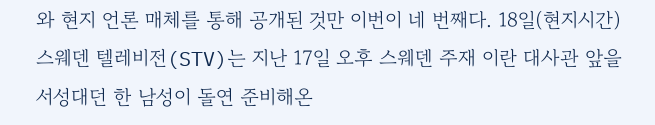와 현지 언론 매체를 통해 공개된 것만 이번이 네 번째다. 18일(현지시간) 스웨덴 텔레비전(STV)는 지난 17일 오후 스웨덴 주재 이란 대사관 앞을 서성대던 한 남성이 돌연 준비해온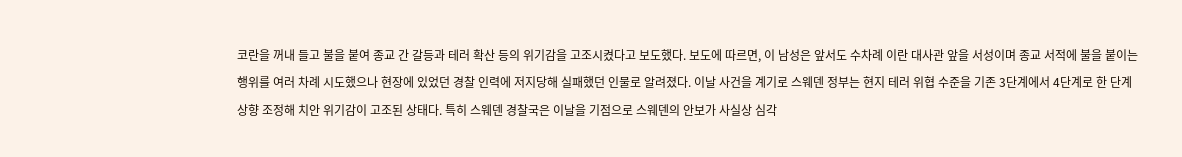코란을 꺼내 들고 불을 붙여 종교 간 갈등과 테러 확산 등의 위기감을 고조시켰다고 보도했다. 보도에 따르면, 이 남성은 앞서도 수차례 이란 대사관 앞을 서성이며 종교 서적에 불을 붙이는 행위를 여러 차례 시도했으나 현장에 있었던 경찰 인력에 저지당해 실패했던 인물로 알려졌다. 이날 사건을 계기로 스웨덴 정부는 현지 테러 위협 수준을 기존 3단계에서 4단계로 한 단계 상향 조정해 치안 위기감이 고조된 상태다. 특히 스웨덴 경찰국은 이날을 기점으로 스웨덴의 안보가 사실상 심각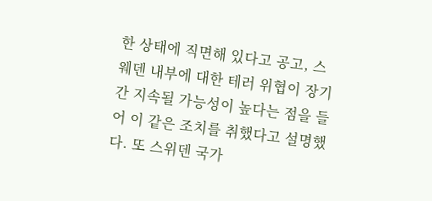한 상태에 직면해 있다고 공고, 스웨덴 내부에 대한 테러 위협이 장기간 지속될 가능성이 높다는 점을 들어 이 같은 조치를 취했다고 설명했다. 또 스위덴 국가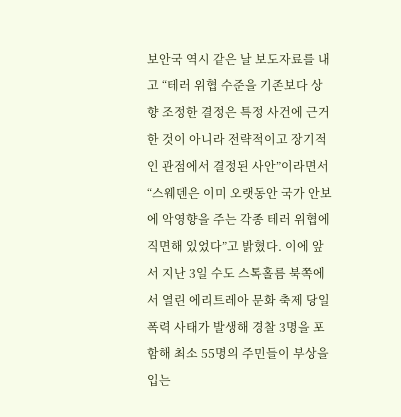보안국 역시 같은 날 보도자료를 내고 “테러 위협 수준을 기존보다 상향 조정한 결정은 특정 사건에 근거한 것이 아니라 전략적이고 장기적인 관점에서 결정된 사안”이라면서 “스웨덴은 이미 오랫동안 국가 안보에 악영향을 주는 각종 테러 위협에 직면해 있었다”고 밝혔다. 이에 앞서 지난 3일 수도 스톡홀름 북쪽에서 열린 에리트레아 문화 축제 당일 폭력 사태가 발생해 경찰 3명을 포함해 최소 55명의 주민들이 부상을 입는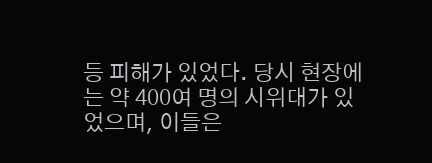등 피해가 있었다. 당시 현장에는 약 400여 명의 시위대가 있었으며, 이들은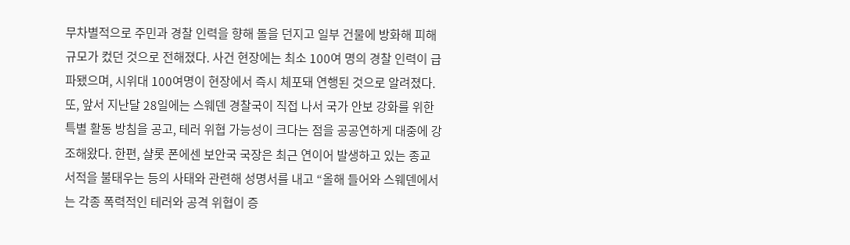무차별적으로 주민과 경찰 인력을 향해 돌을 던지고 일부 건물에 방화해 피해 규모가 컸던 것으로 전해졌다. 사건 현장에는 최소 100여 명의 경찰 인력이 급파됐으며, 시위대 100여명이 현장에서 즉시 체포돼 연행된 것으로 알려졌다. 또, 앞서 지난달 28일에는 스웨덴 경찰국이 직접 나서 국가 안보 강화를 위한 특별 활동 방침을 공고, 테러 위협 가능성이 크다는 점을 공공연하게 대중에 강조해왔다. 한편, 샬롯 폰에센 보안국 국장은 최근 연이어 발생하고 있는 종교 서적을 불태우는 등의 사태와 관련해 성명서를 내고 “올해 들어와 스웨덴에서는 각종 폭력적인 테러와 공격 위협이 증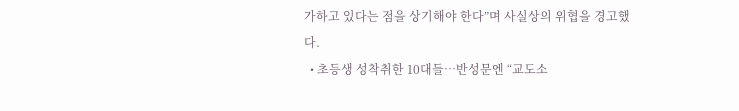가하고 있다는 점을 상기해야 한다”며 사실상의 위협을 경고했다.
  • 초등생 성착취한 10대들…반성문엔 “교도소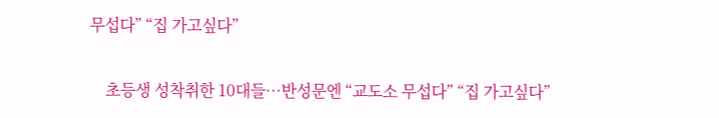무섭다” “집 가고싶다”

    초등생 성착취한 10대들…반성문엔 “교도소 무섭다” “집 가고싶다”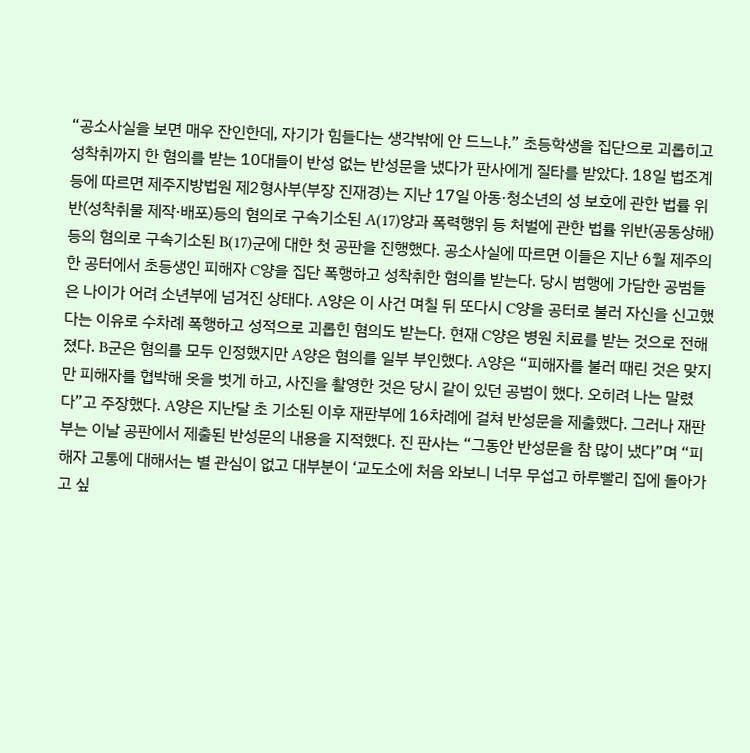“공소사실을 보면 매우 잔인한데, 자기가 힘들다는 생각밖에 안 드느냐.” 초등학생을 집단으로 괴롭히고 성착취까지 한 혐의를 받는 10대들이 반성 없는 반성문을 냈다가 판사에게 질타를 받았다. 18일 법조계 등에 따르면 제주지방법원 제2형사부(부장 진재경)는 지난 17일 아동·청소년의 성 보호에 관한 법률 위반(성착취물 제작·배포)등의 혐의로 구속기소된 A(17)양과 폭력행위 등 처벌에 관한 법률 위반(공동상해)등의 혐의로 구속기소된 B(17)군에 대한 첫 공판을 진행했다. 공소사실에 따르면 이들은 지난 6월 제주의 한 공터에서 초등생인 피해자 C양을 집단 폭행하고 성착취한 혐의를 받는다. 당시 범행에 가담한 공범들은 나이가 어려 소년부에 넘겨진 상태다. A양은 이 사건 며칠 뒤 또다시 C양을 공터로 불러 자신을 신고했다는 이유로 수차례 폭행하고 성적으로 괴롭힌 혐의도 받는다. 현재 C양은 병원 치료를 받는 것으로 전해졌다. B군은 혐의를 모두 인정했지만 A양은 혐의를 일부 부인했다. A양은 “피해자를 불러 때린 것은 맞지만 피해자를 협박해 옷을 벗게 하고, 사진을 촬영한 것은 당시 같이 있던 공범이 했다. 오히려 나는 말렸다”고 주장했다. A양은 지난달 초 기소된 이후 재판부에 16차례에 걸쳐 반성문을 제출했다. 그러나 재판부는 이날 공판에서 제출된 반성문의 내용을 지적했다. 진 판사는 “그동안 반성문을 참 많이 냈다”며 “피해자 고통에 대해서는 별 관심이 없고 대부분이 ‘교도소에 처음 와보니 너무 무섭고 하루빨리 집에 돌아가고 싶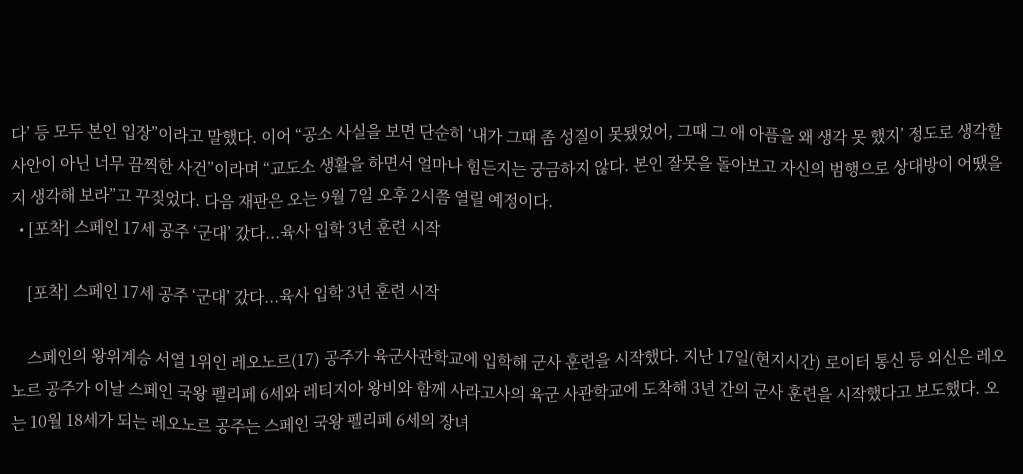다’ 등 모두 본인 입장”이라고 말했다. 이어 “공소 사실을 보면 단순히 ‘내가 그때 좀 성질이 못됐었어, 그때 그 애 아픔을 왜 생각 못 했지’ 정도로 생각할 사안이 아닌 너무 끔찍한 사건”이라며 “교도소 생활을 하면서 얼마나 힘든지는 궁금하지 않다. 본인 잘못을 돌아보고 자신의 범행으로 상대방이 어땠을지 생각해 보라”고 꾸짖었다. 다음 재판은 오는 9월 7일 오후 2시쯤 열릴 예정이다.
  • [포착] 스페인 17세 공주 ‘군대’ 갔다...육사 입학 3년 훈련 시작

    [포착] 스페인 17세 공주 ‘군대’ 갔다...육사 입학 3년 훈련 시작

    스페인의 왕위계승 서열 1위인 레오노르(17) 공주가 육군사관학교에 입학해 군사 훈련을 시작했다. 지난 17일(현지시간) 로이터 통신 등 외신은 레오노르 공주가 이날 스페인 국왕 펠리페 6세와 레티지아 왕비와 함께 사라고사의 육군 사관학교에 도착해 3년 간의 군사 훈련을 시작했다고 보도했다. 오는 10월 18세가 되는 레오노르 공주는 스페인 국왕 펠리페 6세의 장녀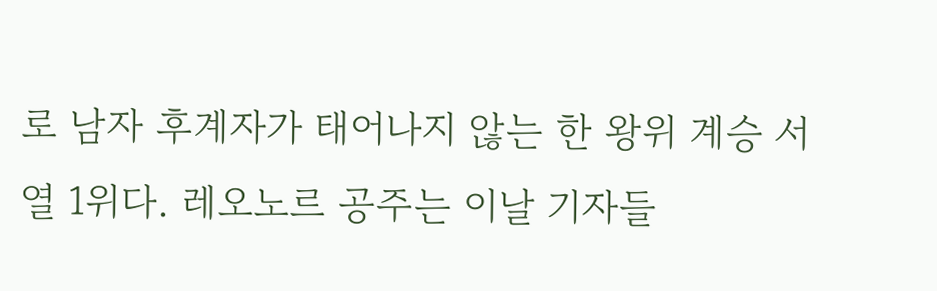로 남자 후계자가 태어나지 않는 한 왕위 계승 서열 1위다. 레오노르 공주는 이날 기자들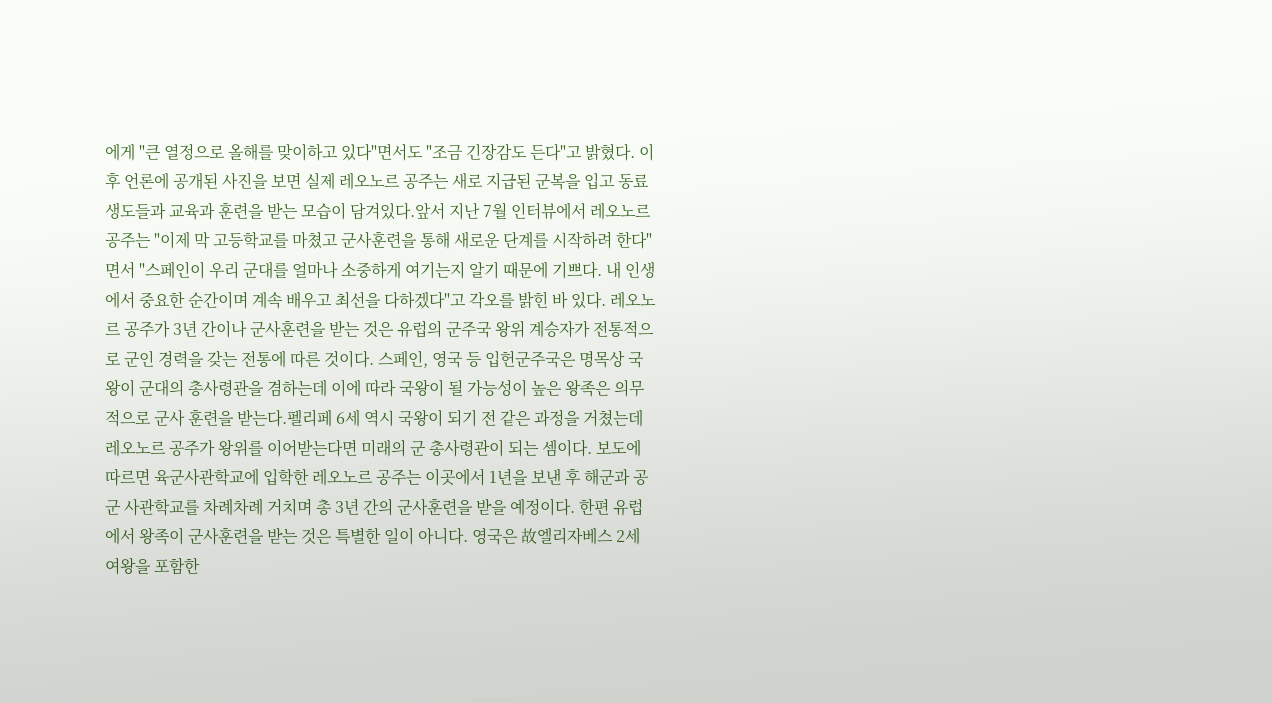에게 "큰 열정으로 올해를 맞이하고 있다"면서도 "조금 긴장감도 든다"고 밝혔다. 이후 언론에 공개된 사진을 보면 실제 레오노르 공주는 새로 지급된 군복을 입고 동료 생도들과 교육과 훈련을 받는 모습이 담겨있다.앞서 지난 7월 인터뷰에서 레오노르 공주는 "이제 막 고등학교를 마쳤고 군사훈련을 통해 새로운 단계를 시작하려 한다"면서 "스페인이 우리 군대를 얼마나 소중하게 여기는지 알기 때문에 기쁘다. 내 인생에서 중요한 순간이며 계속 배우고 최선을 다하겠다"고 각오를 밝힌 바 있다. 레오노르 공주가 3년 간이나 군사훈련을 받는 것은 유럽의 군주국 왕위 계승자가 전통적으로 군인 경력을 갖는 전통에 따른 것이다. 스페인, 영국 등 입헌군주국은 명목상 국왕이 군대의 총사령관을 겸하는데 이에 따라 국왕이 될 가능성이 높은 왕족은 의무적으로 군사 훈련을 받는다.펠리페 6세 역시 국왕이 되기 전 같은 과정을 거쳤는데 레오노르 공주가 왕위를 이어받는다면 미래의 군 총사령관이 되는 셈이다. 보도에 따르면 육군사관학교에 입학한 레오노르 공주는 이곳에서 1년을 보낸 후 해군과 공군 사관학교를 차례차례 거치며 총 3년 간의 군사훈련을 받을 예정이다. 한편 유럽에서 왕족이 군사훈련을 받는 것은 특별한 일이 아니다. 영국은 故엘리자베스 2세 여왕을 포함한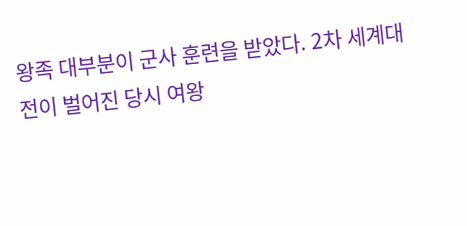왕족 대부분이 군사 훈련을 받았다. 2차 세계대전이 벌어진 당시 여왕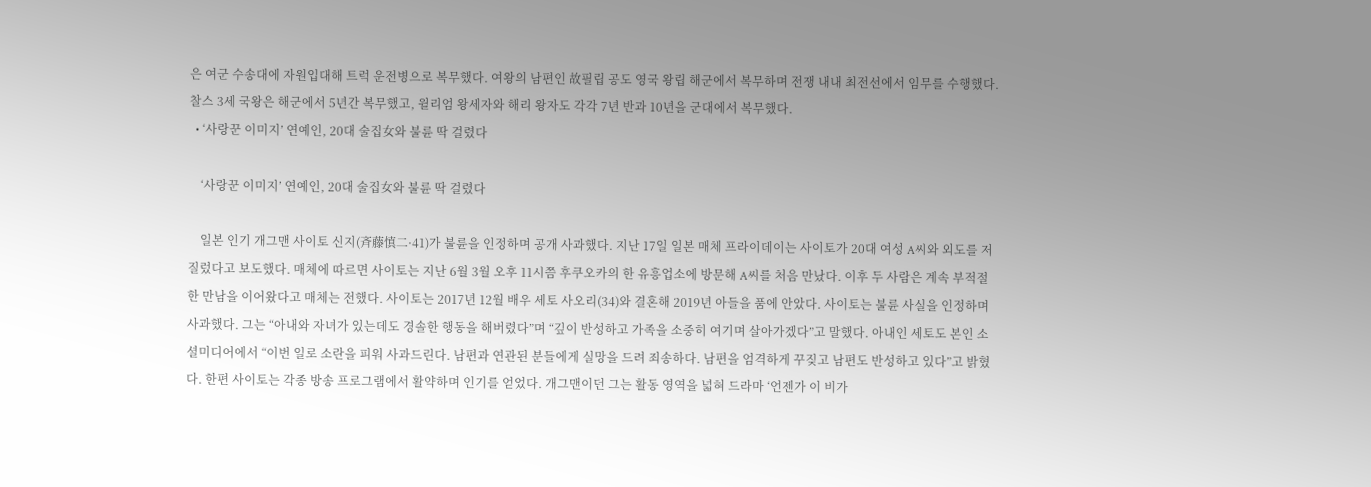은 여군 수송대에 자원입대해 트럭 운전병으로 복무했다. 여왕의 남편인 故필립 공도 영국 왕립 해군에서 복무하며 전쟁 내내 최전선에서 임무를 수행했다. 찰스 3세 국왕은 해군에서 5년간 복무했고, 윌리엄 왕세자와 해리 왕자도 각각 7년 반과 10년을 군대에서 복무했다.
  • ‘사랑꾼 이미지’ 연예인, 20대 술집女와 불륜 딱 걸렸다

    ‘사랑꾼 이미지’ 연예인, 20대 술집女와 불륜 딱 걸렸다

    일본 인기 개그맨 사이토 신지(斉藤慎二·41)가 불륜을 인정하며 공개 사과했다. 지난 17일 일본 매체 프라이데이는 사이토가 20대 여성 A씨와 외도를 저질렀다고 보도했다. 매체에 따르면 사이토는 지난 6월 3월 오후 11시쯤 후쿠오카의 한 유흥업소에 방문해 A씨를 처음 만났다. 이후 두 사람은 계속 부적절한 만남을 이어왔다고 매체는 전했다. 사이토는 2017년 12월 배우 세토 사오리(34)와 결혼해 2019년 아들을 품에 안았다. 사이토는 불륜 사실을 인정하며 사과했다. 그는 “아내와 자녀가 있는데도 경솔한 행동을 해버렸다”며 “깊이 반성하고 가족을 소중히 여기며 살아가겠다”고 말했다. 아내인 세토도 본인 소셜미디어에서 “이번 일로 소란을 피워 사과드린다. 남편과 연관된 분들에게 실망을 드려 죄송하다. 남편을 엄격하게 꾸짖고 남편도 반성하고 있다”고 밝혔다. 한편 사이토는 각종 방송 프로그램에서 활약하며 인기를 얻었다. 개그맨이던 그는 활동 영역을 넓혀 드라마 ‘언젠가 이 비가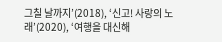그칠 날까지’(2018), ‘신고! 사랑의 노래’(2020), ‘여행을 대신해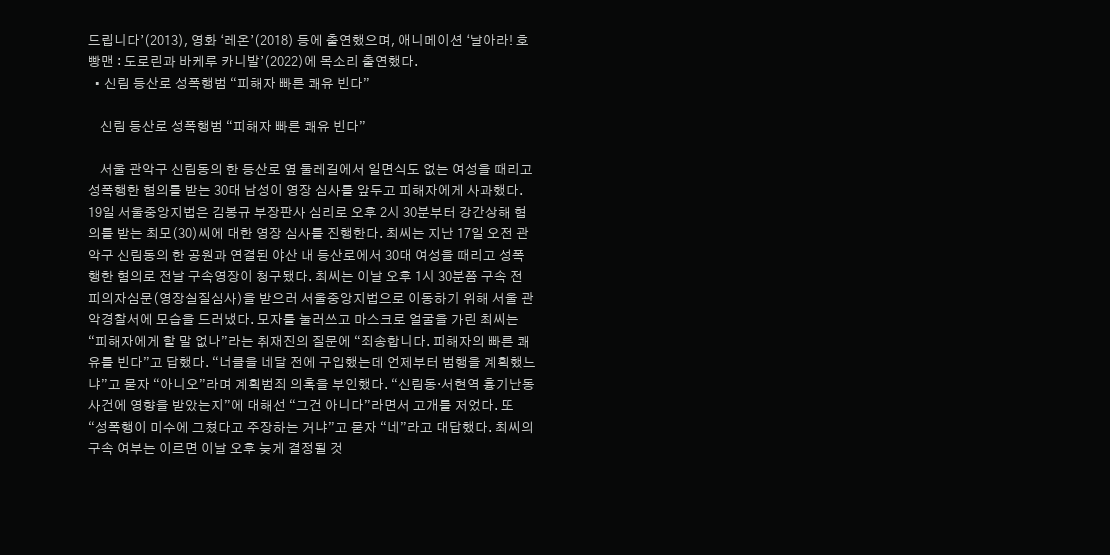드립니다’(2013), 영화 ‘레온’(2018) 등에 출연했으며, 애니메이션 ‘날아라! 호빵맨 : 도로린과 바케루 카니발’(2022)에 목소리 출연했다.
  • 신림 등산로 성폭행범 “피해자 빠른 쾌유 빈다”

    신림 등산로 성폭행범 “피해자 빠른 쾌유 빈다”

    서울 관악구 신림동의 한 등산로 옆 둘레길에서 일면식도 없는 여성을 때리고 성폭행한 혐의를 받는 30대 남성이 영장 심사를 앞두고 피해자에게 사과했다. 19일 서울중앙지법은 김봉규 부장판사 심리로 오후 2시 30분부터 강간상해 혐의를 받는 최모(30)씨에 대한 영장 심사를 진행한다. 최씨는 지난 17일 오전 관악구 신림동의 한 공원과 연결된 야산 내 등산로에서 30대 여성을 때리고 성폭행한 혐의로 전날 구속영장이 청구됐다. 최씨는 이날 오후 1시 30분쯤 구속 전 피의자심문(영장실질심사)을 받으러 서울중앙지법으로 이동하기 위해 서울 관악경찰서에 모습을 드러냈다. 모자를 눌러쓰고 마스크로 얼굴을 가린 최씨는 “피해자에게 할 말 없나”라는 취재진의 질문에 “죄송합니다. 피해자의 빠른 쾌유를 빈다”고 답했다. “너클을 네달 전에 구입했는데 언제부터 범행을 계획했느냐”고 묻자 “아니오”라며 계획범죄 의혹을 부인했다. “신림동·서현역 흉기난동 사건에 영향을 받았는지”에 대해선 “그건 아니다”라면서 고개를 저었다. 또 “성폭행이 미수에 그쳤다고 주장하는 거냐”고 묻자 “네”라고 대답했다. 최씨의 구속 여부는 이르면 이날 오후 늦게 결정될 것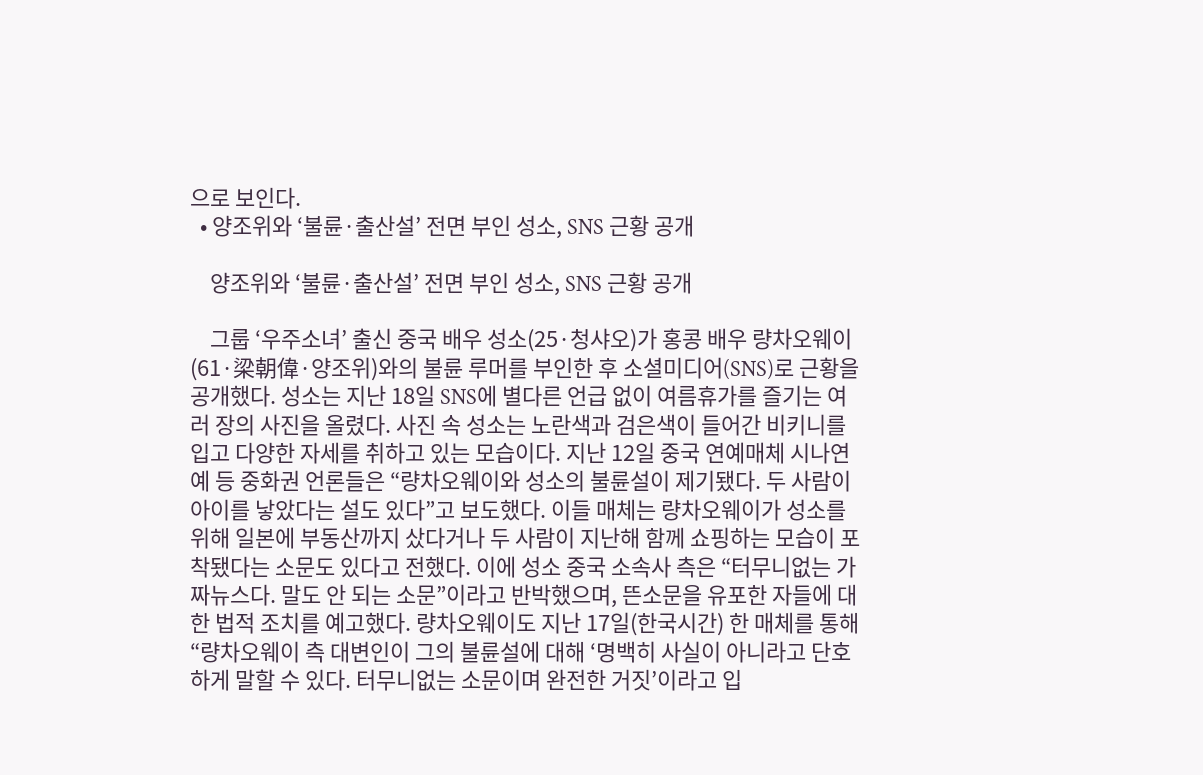으로 보인다.
  • 양조위와 ‘불륜·출산설’ 전면 부인 성소, SNS 근황 공개

    양조위와 ‘불륜·출산설’ 전면 부인 성소, SNS 근황 공개

    그룹 ‘우주소녀’ 출신 중국 배우 성소(25·청샤오)가 홍콩 배우 량차오웨이(61·梁朝偉·양조위)와의 불륜 루머를 부인한 후 소셜미디어(SNS)로 근황을 공개했다. 성소는 지난 18일 SNS에 별다른 언급 없이 여름휴가를 즐기는 여러 장의 사진을 올렸다. 사진 속 성소는 노란색과 검은색이 들어간 비키니를 입고 다양한 자세를 취하고 있는 모습이다. 지난 12일 중국 연예매체 시나연예 등 중화권 언론들은 “량차오웨이와 성소의 불륜설이 제기됐다. 두 사람이 아이를 낳았다는 설도 있다”고 보도했다. 이들 매체는 량차오웨이가 성소를 위해 일본에 부동산까지 샀다거나 두 사람이 지난해 함께 쇼핑하는 모습이 포착됐다는 소문도 있다고 전했다. 이에 성소 중국 소속사 측은 “터무니없는 가짜뉴스다. 말도 안 되는 소문”이라고 반박했으며, 뜬소문을 유포한 자들에 대한 법적 조치를 예고했다. 량차오웨이도 지난 17일(한국시간) 한 매체를 통해 “량차오웨이 측 대변인이 그의 불륜설에 대해 ‘명백히 사실이 아니라고 단호하게 말할 수 있다. 터무니없는 소문이며 완전한 거짓’이라고 입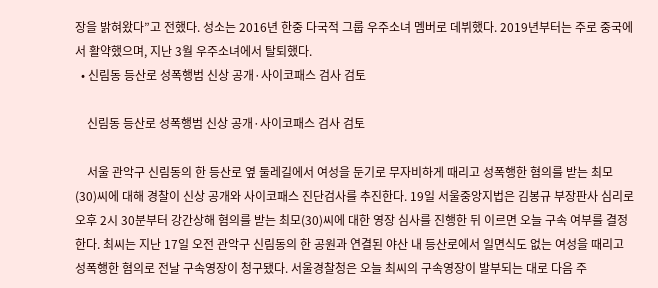장을 밝혀왔다”고 전했다. 성소는 2016년 한중 다국적 그룹 우주소녀 멤버로 데뷔했다. 2019년부터는 주로 중국에서 활약했으며, 지난 3월 우주소녀에서 탈퇴했다.
  • 신림동 등산로 성폭행범 신상 공개·사이코패스 검사 검토

    신림동 등산로 성폭행범 신상 공개·사이코패스 검사 검토

    서울 관악구 신림동의 한 등산로 옆 둘레길에서 여성을 둔기로 무자비하게 때리고 성폭행한 혐의를 받는 최모(30)씨에 대해 경찰이 신상 공개와 사이코패스 진단검사를 추진한다. 19일 서울중앙지법은 김봉규 부장판사 심리로 오후 2시 30분부터 강간상해 혐의를 받는 최모(30)씨에 대한 영장 심사를 진행한 뒤 이르면 오늘 구속 여부를 결정한다. 최씨는 지난 17일 오전 관악구 신림동의 한 공원과 연결된 야산 내 등산로에서 일면식도 없는 여성을 때리고 성폭행한 혐의로 전날 구속영장이 청구됐다. 서울경찰청은 오늘 최씨의 구속영장이 발부되는 대로 다음 주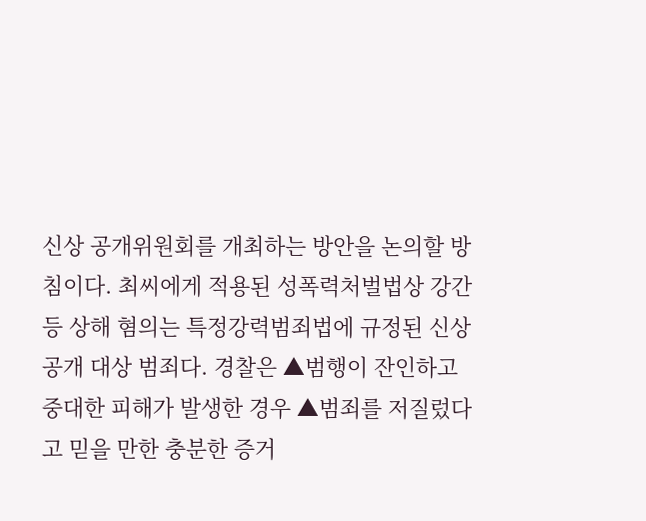신상 공개위원회를 개최하는 방안을 논의할 방침이다. 최씨에게 적용된 성폭력처벌법상 강간 등 상해 혐의는 특정강력범죄법에 규정된 신상 공개 대상 범죄다. 경찰은 ▲범행이 잔인하고 중대한 피해가 발생한 경우 ▲범죄를 저질렀다고 믿을 만한 충분한 증거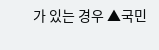가 있는 경우 ▲국민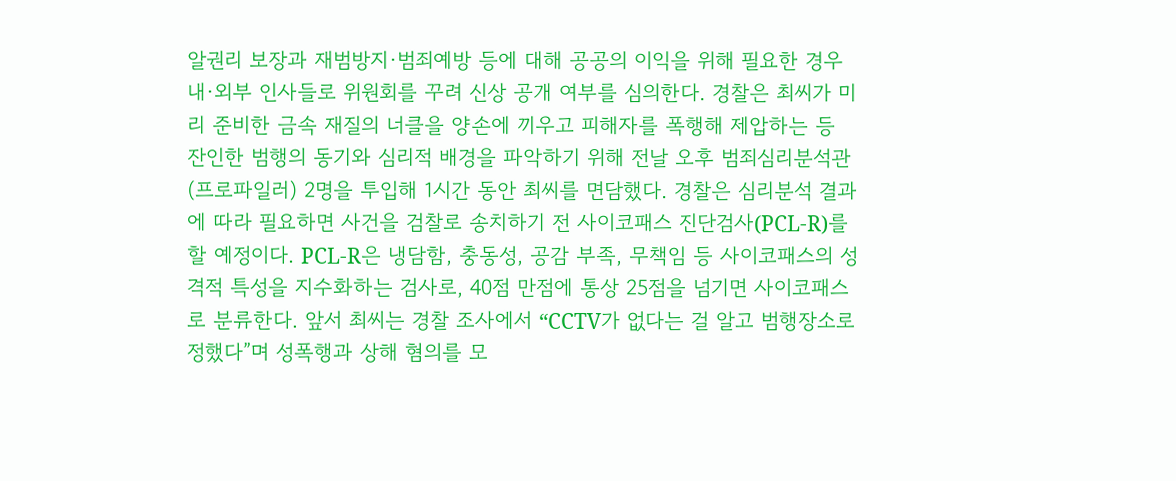알권리 보장과 재범방지·범죄예방 등에 대해 공공의 이익을 위해 필요한 경우 내·외부 인사들로 위원회를 꾸려 신상 공개 여부를 심의한다. 경찰은 최씨가 미리 준비한 금속 재질의 너클을 양손에 끼우고 피해자를 폭행해 제압하는 등 잔인한 범행의 동기와 심리적 배경을 파악하기 위해 전날 오후 범죄심리분석관(프로파일러) 2명을 투입해 1시간 동안 최씨를 면담했다. 경찰은 심리분석 결과에 따라 필요하면 사건을 검찰로 송치하기 전 사이코패스 진단검사(PCL-R)를 할 예정이다. PCL-R은 냉담함, 충동성, 공감 부족, 무책임 등 사이코패스의 성격적 특성을 지수화하는 검사로, 40점 만점에 통상 25점을 넘기면 사이코패스로 분류한다. 앞서 최씨는 경찰 조사에서 “CCTV가 없다는 걸 알고 범행장소로 정했다”며 성폭행과 상해 혐의를 모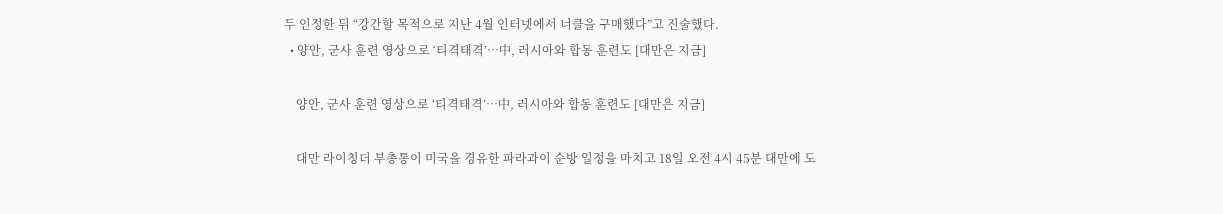두 인정한 뒤 “강간할 목적으로 지난 4월 인터넷에서 너클을 구매했다”고 진술했다.
  • 양안, 군사 훈련 영상으로 ‘티격태격’…中, 러시아와 합동 훈련도 [대만은 지금]

    양안, 군사 훈련 영상으로 ‘티격태격’…中, 러시아와 합동 훈련도 [대만은 지금]

    대만 라이칭더 부총통이 미국을 경유한 파라과이 순방 일정을 마치고 18일 오전 4시 45분 대만에 도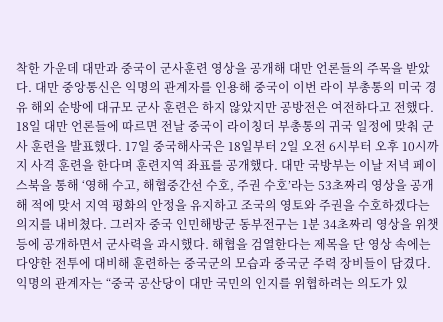착한 가운데 대만과 중국이 군사훈련 영상을 공개해 대만 언론들의 주목을 받았다. 대만 중앙통신은 익명의 관계자를 인용해 중국이 이번 라이 부총통의 미국 경유 해외 순방에 대규모 군사 훈련은 하지 않았지만 공방전은 여전하다고 전했다. 18일 대만 언론들에 따르면 전날 중국이 라이칭더 부총통의 귀국 일정에 맞춰 군사 훈련을 발표했다. 17일 중국해사국은 18일부터 2일 오전 6시부터 오후 10시까지 사격 훈련을 한다며 훈련지역 좌표를 공개했다. 대만 국방부는 이날 저녁 페이스북을 통해 ‘영해 수고, 해협중간선 수호, 주권 수호’라는 53초짜리 영상을 공개해 적에 맞서 지역 평화의 안정을 유지하고 조국의 영토와 주권을 수호하겠다는 의지를 내비쳤다. 그러자 중국 인민해방군 동부전구는 1분 34초짜리 영상을 위챗 등에 공개하면서 군사력을 과시했다. 해협을 검열한다는 제목을 단 영상 속에는 다양한 전투에 대비해 훈련하는 중국군의 모습과 중국군 주력 장비들이 담겼다. 익명의 관계자는 “중국 공산당이 대만 국민의 인지를 위협하려는 의도가 있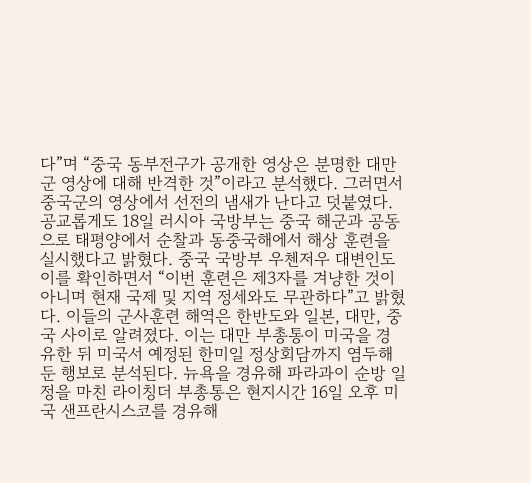다”며 “중국 동부전구가 공개한 영상은 분명한 대만군 영상에 대해 반격한 것”이라고 분석했다. 그러면서 중국군의 영상에서 선전의 냄새가 난다고 덧붙였다. 공교롭게도 18일 러시아 국방부는 중국 해군과 공동으로 태평양에서 순찰과 동중국해에서 해상 훈련을 실시했다고 밝혔다. 중국 국방부 우첸저우 대변인도 이를 확인하면서 “이번 훈련은 제3자를 겨냥한 것이 아니며 현재 국제 및 지역 정세와도 무관하다”고 밝혔다. 이들의 군사훈련 해역은 한반도와 일본, 대만, 중국 사이로 알려졌다. 이는 대만 부총통이 미국을 경유한 뒤 미국서 예정된 한미일 정상회담까지 염두해둔 행보로 분석된다. 뉴욕을 경유해 파라과이 순방 일정을 마친 라이칭더 부총통은 현지시간 16일 오후 미국 샌프란시스코를 경유해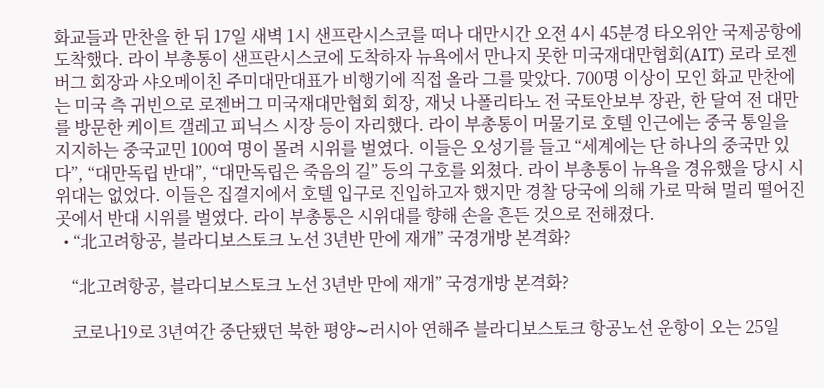화교들과 만찬을 한 뒤 17일 새벽 1시 샌프란시스코를 떠나 대만시간 오전 4시 45분경 타오위안 국제공항에 도착했다. 라이 부총통이 샌프란시스코에 도착하자 뉴욕에서 만나지 못한 미국재대만협회(AIT) 로라 로젠버그 회장과 샤오메이친 주미대만대표가 비행기에 직접 올라 그를 맞았다. 700명 이상이 모인 화교 만찬에는 미국 측 귀빈으로 로젠버그 미국재대만협회 회장, 재닛 나폴리타노 전 국토안보부 장관, 한 달여 전 대만를 방문한 케이트 갤레고 피닉스 시장 등이 자리했다. 라이 부총통이 머물기로 호텔 인근에는 중국 통일을 지지하는 중국교민 100여 명이 몰려 시위를 벌였다. 이들은 오성기를 들고 “세계에는 단 하나의 중국만 있다”, “대만독립 반대”, “대만독립은 죽음의 길” 등의 구호를 외쳤다. 라이 부총통이 뉴욕을 경유했을 당시 시위대는 없었다. 이들은 집결지에서 호텔 입구로 진입하고자 했지만 경찰 당국에 의해 가로 막혀 멀리 떨어진 곳에서 반대 시위를 벌였다. 라이 부총통은 시위대를 향해 손을 흔든 것으로 전해졌다.
  • “北고려항공, 블라디보스토크 노선 3년반 만에 재개” 국경개방 본격화?

    “北고려항공, 블라디보스토크 노선 3년반 만에 재개” 국경개방 본격화?

    코로나19로 3년여간 중단됐던 북한 평양∼러시아 연해주 블라디보스토크 항공노선 운항이 오는 25일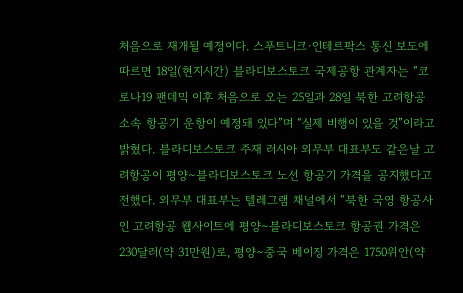처음으로 재개될 예정이다. 스푸트니크·인테르팍스 통신 보도에 따르면 18일(현지시간) 블라디보스토크 국제공항 관계자는 “코로나19 팬데믹 이후 처음으로 오는 25일과 28일 북한 고려항공 소속 항공기 운항이 예정돼 있다”며 “실제 비행이 있을 것”이라고 밝혔다. 블라디보스토크 주재 러시아 외무부 대표부도 같은날 고려항공이 평양∼블라디보스토크 노선 항공기 가격을 공지했다고 전했다. 외무부 대표부는 텔레그램 채널에서 “북한 국영 항공사인 고려항공 웹사이트에 평양∼블라디보스토크 항공권 가격은 230달러(약 31만원)로, 평양∼중국 베이징 가격은 1750위안(약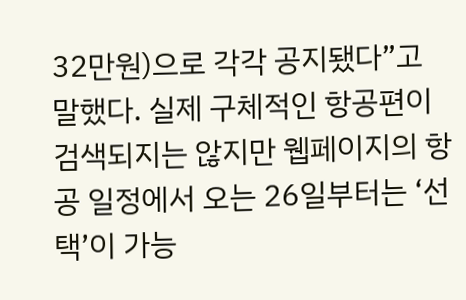32만원)으로 각각 공지됐다”고 말했다. 실제 구체적인 항공편이 검색되지는 않지만 웹페이지의 항공 일정에서 오는 26일부터는 ‘선택’이 가능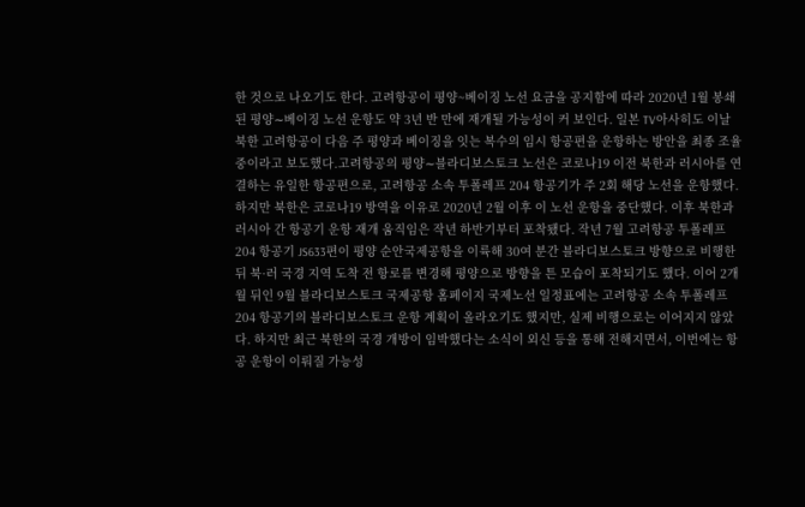한 것으로 나오기도 한다. 고려항공이 평양~베이징 노선 요금을 공지함에 따라 2020년 1월 봉쇄된 평양∼베이징 노선 운항도 약 3년 반 만에 재개될 가능성이 커 보인다. 일본 TV아사히도 이날 북한 고려항공이 다음 주 평양과 베이징을 잇는 복수의 임시 항공편을 운항하는 방안을 최종 조율 중이라고 보도했다.고려항공의 평양∼블라디보스토크 노선은 코로나19 이전 북한과 러시아를 연결하는 유일한 항공편으로, 고려항공 소속 투폴레프 204 항공기가 주 2회 해당 노선을 운항했다. 하지만 북한은 코로나19 방역을 이유로 2020년 2월 이후 이 노선 운항을 중단했다. 이후 북한과 러시아 간 항공기 운항 재개 움직임은 작년 하반기부터 포착됐다. 작년 7월 고려항공 투폴레프 204 항공기 JS633편이 평양 순안국제공항을 이륙해 30여 분간 블라디보스토크 방향으로 비행한 뒤 북·러 국경 지역 도착 전 항로를 변경해 평양으로 방향을 튼 모습이 포착되기도 했다. 이어 2개월 뒤인 9월 블라디보스토크 국제공항 홈페이지 국제노선 일정표에는 고려항공 소속 투폴레프 204 항공기의 블라디보스토크 운항 계획이 올라오기도 했지만, 실제 비행으로는 이어지지 않았다. 하지만 최근 북한의 국경 개방이 임박했다는 소식이 외신 등을 통해 전해지면서, 이번에는 항공 운항이 이뤄질 가능성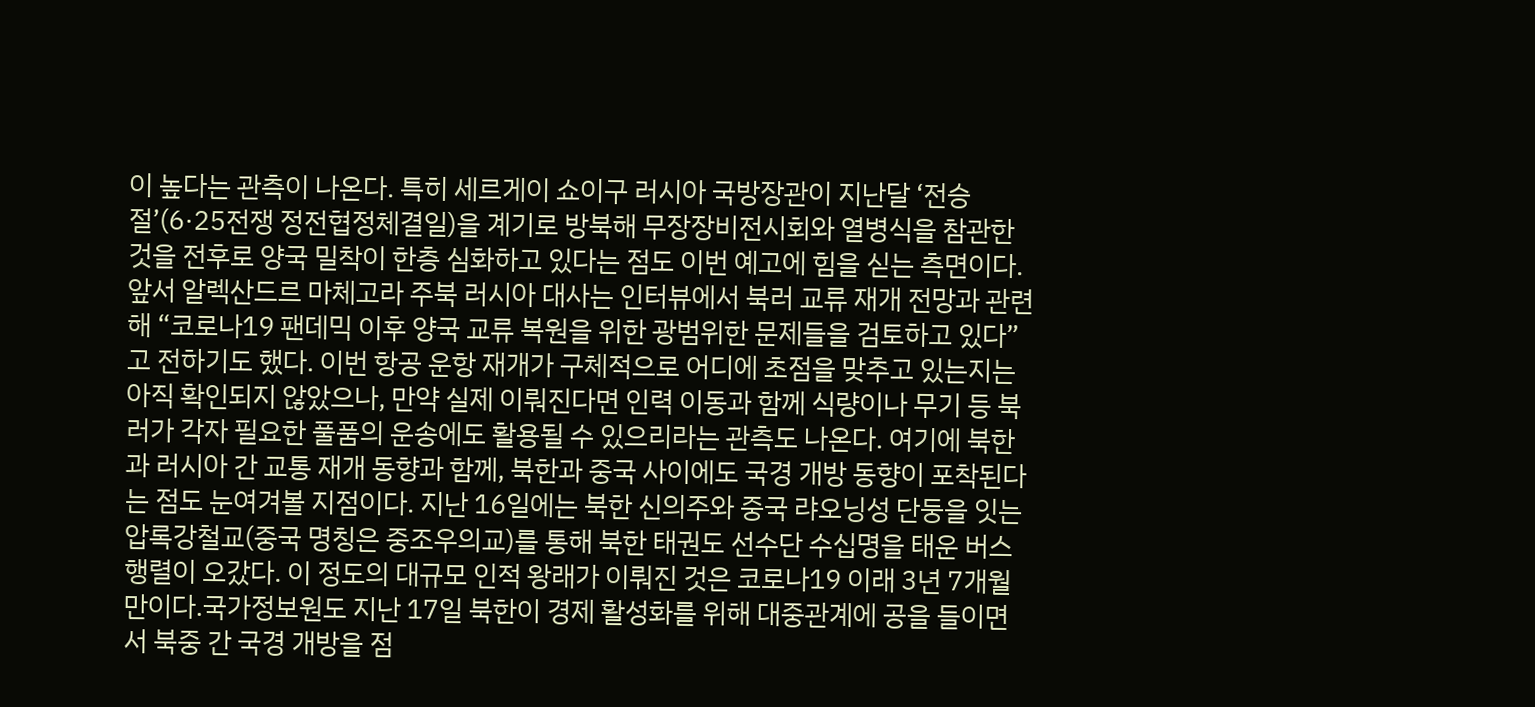이 높다는 관측이 나온다. 특히 세르게이 쇼이구 러시아 국방장관이 지난달 ‘전승절’(6·25전쟁 정전협정체결일)을 계기로 방북해 무장장비전시회와 열병식을 참관한 것을 전후로 양국 밀착이 한층 심화하고 있다는 점도 이번 예고에 힘을 싣는 측면이다.앞서 알렉산드르 마체고라 주북 러시아 대사는 인터뷰에서 북러 교류 재개 전망과 관련해 “코로나19 팬데믹 이후 양국 교류 복원을 위한 광범위한 문제들을 검토하고 있다”고 전하기도 했다. 이번 항공 운항 재개가 구체적으로 어디에 초점을 맞추고 있는지는 아직 확인되지 않았으나, 만약 실제 이뤄진다면 인력 이동과 함께 식량이나 무기 등 북러가 각자 필요한 풀품의 운송에도 활용될 수 있으리라는 관측도 나온다. 여기에 북한과 러시아 간 교통 재개 동향과 함께, 북한과 중국 사이에도 국경 개방 동향이 포착된다는 점도 눈여겨볼 지점이다. 지난 16일에는 북한 신의주와 중국 랴오닝성 단둥을 잇는 압록강철교(중국 명칭은 중조우의교)를 통해 북한 태권도 선수단 수십명을 태운 버스 행렬이 오갔다. 이 정도의 대규모 인적 왕래가 이뤄진 것은 코로나19 이래 3년 7개월 만이다.국가정보원도 지난 17일 북한이 경제 활성화를 위해 대중관계에 공을 들이면서 북중 간 국경 개방을 점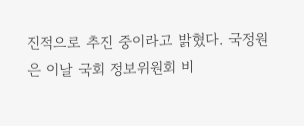진적으로 추진 중이라고 밝혔다. 국정원은 이날 국회 정보위원회 비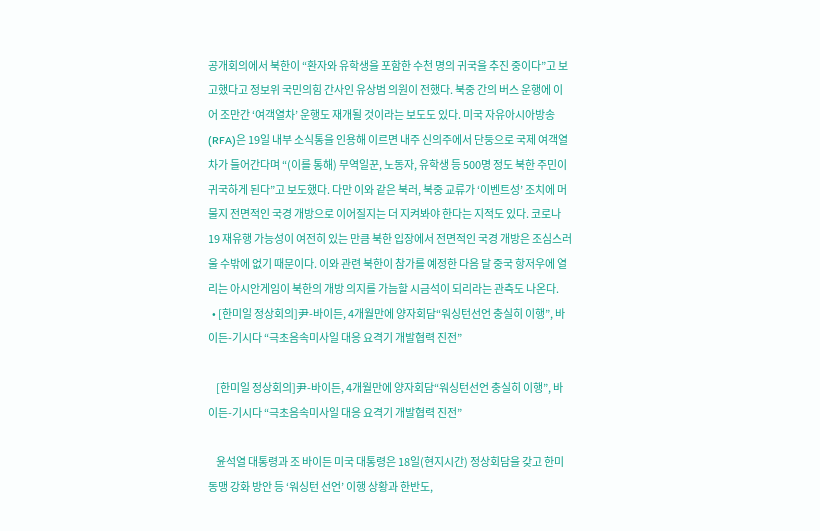공개회의에서 북한이 “환자와 유학생을 포함한 수천 명의 귀국을 추진 중이다”고 보고했다고 정보위 국민의힘 간사인 유상범 의원이 전했다. 북중 간의 버스 운행에 이어 조만간 ‘여객열차’ 운행도 재개될 것이라는 보도도 있다. 미국 자유아시아방송(RFA)은 19일 내부 소식통을 인용해 이르면 내주 신의주에서 단둥으로 국제 여객열차가 들어간다며 “(이를 통해) 무역일꾼, 노동자, 유학생 등 500명 정도 북한 주민이 귀국하게 된다”고 보도했다. 다만 이와 같은 북러, 북중 교류가 ‘이벤트성’ 조치에 머물지 전면적인 국경 개방으로 이어질지는 더 지켜봐야 한다는 지적도 있다. 코로나19 재유행 가능성이 여전히 있는 만큼 북한 입장에서 전면적인 국경 개방은 조심스러울 수밖에 없기 때문이다. 이와 관련 북한이 참가를 예정한 다음 달 중국 항저우에 열리는 아시안게임이 북한의 개방 의지를 가늠할 시금석이 되리라는 관측도 나온다.
  • [한미일 정상회의]尹-바이든, 4개월만에 양자회담“워싱턴선언 충실히 이행”, 바이든-기시다 “극초음속미사일 대응 요격기 개발협력 진전”

    [한미일 정상회의]尹-바이든, 4개월만에 양자회담“워싱턴선언 충실히 이행”, 바이든-기시다 “극초음속미사일 대응 요격기 개발협력 진전”

    윤석열 대통령과 조 바이든 미국 대통령은 18일(현지시간) 정상회담을 갖고 한미동맹 강화 방안 등 ‘워싱턴 선언’ 이행 상황과 한반도,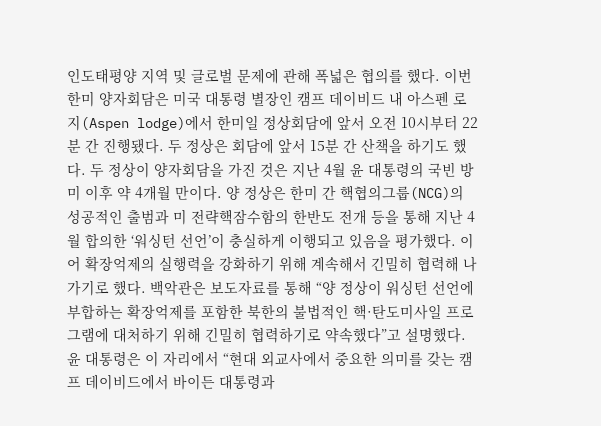인도태평양 지역 및 글로벌 문제에 관해 폭넓은 협의를 했다. 이번 한미 양자회담은 미국 대통령 별장인 캠프 데이비드 내 아스펜 로지(Aspen lodge)에서 한미일 정상회담에 앞서 오전 10시부터 22분 간 진행됐다. 두 정상은 회담에 앞서 15분 간 산책을 하기도 했다. 두 정상이 양자회담을 가진 것은 지난 4월 윤 대통령의 국빈 방미 이후 약 4개월 만이다. 양 정상은 한미 간 핵협의그룹(NCG)의 성공적인 출범과 미 전략핵잠수함의 한반도 전개 등을 통해 지난 4월 합의한 ‘워싱턴 선언’이 충실하게 이행되고 있음을 평가했다. 이어 확장억제의 실행력을 강화하기 위해 계속해서 긴밀히 협력해 나가기로 했다. 백악관은 보도자료를 통해 “양 정상이 워싱턴 선언에 부합하는 확장억제를 포함한 북한의 불법적인 핵·탄도미사일 프로그램에 대처하기 위해 긴밀히 협력하기로 약속했다”고 설명했다. 윤 대통령은 이 자리에서 “현대 외교사에서 중요한 의미를 갖는 캠프 데이비드에서 바이든 대통령과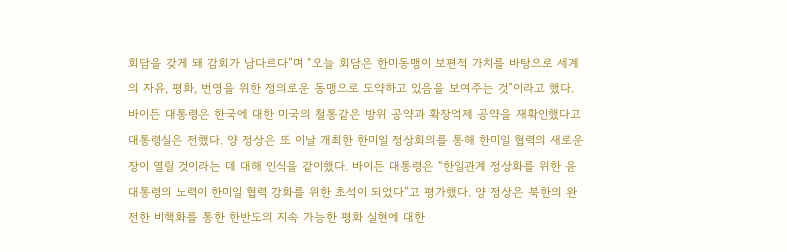회담을 갖게 돼 감회가 남다르다”며 “오늘 회담은 한미동맹이 보편적 가치를 바탕으로 세계의 자유, 평화, 번영을 위한 정의로운 동맹으로 도약하고 있음을 보여주는 것”이라고 했다. 바이든 대통령은 한국에 대한 미국의 철통같은 방위 공약과 확장억제 공약을 재확인했다고 대통령실은 전했다. 양 정상은 또 이날 개최한 한미일 정상회의를 통해 한미일 협력의 새로운 장이 열릴 것이라는 데 대해 인식을 같이했다. 바이든 대통령은 “한일관계 정상화를 위한 윤 대통령의 노력이 한미일 협력 강화를 위한 초석이 되었다”고 평가했다. 양 정상은 북한의 완전한 비핵화를 통한 한반도의 지속 가능한 평화 실현에 대한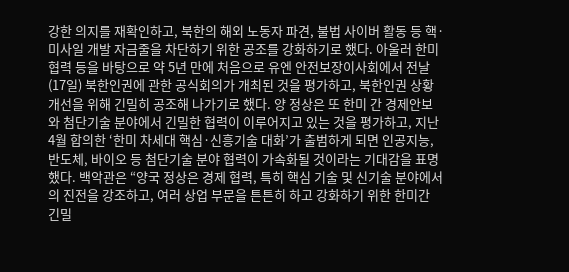강한 의지를 재확인하고, 북한의 해외 노동자 파견, 불법 사이버 활동 등 핵·미사일 개발 자금줄을 차단하기 위한 공조를 강화하기로 했다. 아울러 한미 협력 등을 바탕으로 약 5년 만에 처음으로 유엔 안전보장이사회에서 전날(17일) 북한인권에 관한 공식회의가 개최된 것을 평가하고, 북한인권 상황 개선을 위해 긴밀히 공조해 나가기로 했다. 양 정상은 또 한미 간 경제안보와 첨단기술 분야에서 긴밀한 협력이 이루어지고 있는 것을 평가하고, 지난 4월 합의한 ‘한미 차세대 핵심·신흥기술 대화’가 출범하게 되면 인공지능, 반도체, 바이오 등 첨단기술 분야 협력이 가속화될 것이라는 기대감을 표명했다. 백악관은 “양국 정상은 경제 협력, 특히 핵심 기술 및 신기술 분야에서의 진전을 강조하고, 여러 상업 부문을 튼튼히 하고 강화하기 위한 한미간 긴밀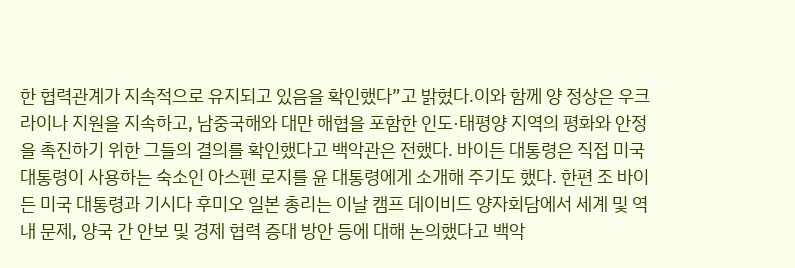한 협력관계가 지속적으로 유지되고 있음을 확인했다”고 밝혔다.이와 함께 양 정상은 우크라이나 지원을 지속하고, 남중국해와 대만 해협을 포함한 인도·태평양 지역의 평화와 안정을 촉진하기 위한 그들의 결의를 확인했다고 백악관은 전했다. 바이든 대통령은 직접 미국 대통령이 사용하는 숙소인 아스펜 로지를 윤 대통령에게 소개해 주기도 했다. 한편 조 바이든 미국 대통령과 기시다 후미오 일본 총리는 이날 캠프 데이비드 양자회담에서 세계 및 역내 문제, 양국 간 안보 및 경제 협력 증대 방안 등에 대해 논의했다고 백악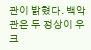관이 밝혔다. 백악관은 두 정상이 우크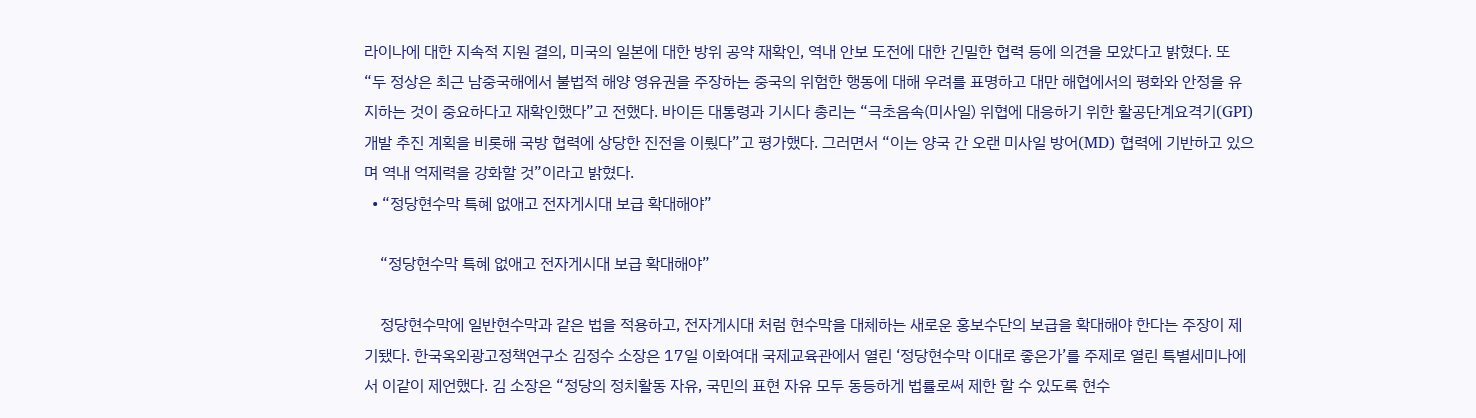라이나에 대한 지속적 지원 결의, 미국의 일본에 대한 방위 공약 재확인, 역내 안보 도전에 대한 긴밀한 협력 등에 의견을 모았다고 밝혔다. 또 “두 정상은 최근 남중국해에서 불법적 해양 영유권을 주장하는 중국의 위험한 행동에 대해 우려를 표명하고 대만 해협에서의 평화와 안정을 유지하는 것이 중요하다고 재확인했다”고 전했다. 바이든 대통령과 기시다 총리는 “극초음속(미사일) 위협에 대응하기 위한 활공단계요격기(GPI) 개발 추진 계획을 비롯해 국방 협력에 상당한 진전을 이뤘다”고 평가했다. 그러면서 “이는 양국 간 오랜 미사일 방어(MD) 협력에 기반하고 있으며 역내 억제력을 강화할 것”이라고 밝혔다.
  • “정당현수막 특혜 없애고 전자게시대 보급 확대해야”

    “정당현수막 특혜 없애고 전자게시대 보급 확대해야”

    정당현수막에 일반현수막과 같은 법을 적용하고, 전자게시대 처럼 현수막을 대체하는 새로운 홍보수단의 보급을 확대해야 한다는 주장이 제기됐다. 한국옥외광고정책연구소 김정수 소장은 17일 이화여대 국제교육관에서 열린 ‘정당현수막 이대로 좋은가’를 주제로 열린 특별세미나에서 이같이 제언했다. 김 소장은 “정당의 정치활동 자유, 국민의 표현 자유 모두 동등하게 법률로써 제한 할 수 있도록 현수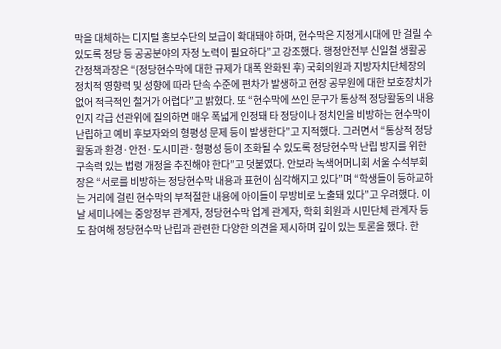막을 대체하는 디지털 홍보수단의 보급이 확대돼야 하며, 현수막은 지정게시대에 만 걸릴 수 있도록 정당 등 공공분야의 자정 노력이 필요하다”고 강조했다. 행정안전부 신일철 생활공간정책과장은 “{정당현수막에 대한 규제가 대폭 완화된 후) 국회의원과 지방자치단체장의 정치적 영향력 및 성향에 따라 단속 수준에 편차가 발생하고 현장 공무원에 대한 보호장치가 없어 적극적인 철거가 어렵다”고 밝혔다. 또 “현수막에 쓰인 문구가 통상적 정당활동의 내용인지 각급 선관위에 질의하면 매우 폭넓게 인정돼 타 정당이나 정치인을 비방하는 현수막이 난립하고 예비 후보자와의 형평성 문제 등이 발생한다”고 지적했다. 그러면서 “통상적 정당활동과 환경·안전·도시미관·형평성 등이 조화될 수 있도록 정당현수막 난립 방지를 위한 구속력 있는 법령 개정을 추진해야 한다”고 덧붙였다. 안보라 녹색어머니회 서울 수석부회장은 “서로를 비방하는 정당현수막 내용과 표현이 심각해지고 있다”며 “학생들이 등하교하는 거리에 걸린 현수막의 부적절한 내용에 아이들이 무방비로 노출돼 있다”고 우려했다. 이날 세미나에는 중앙정부 관계자, 정당현수막 업계 관계자, 학회 회원과 시민단체 관계자 등도 참여해 정당현수막 난립과 관련한 다양한 의견을 제시하며 깊이 있는 토론을 했다. 한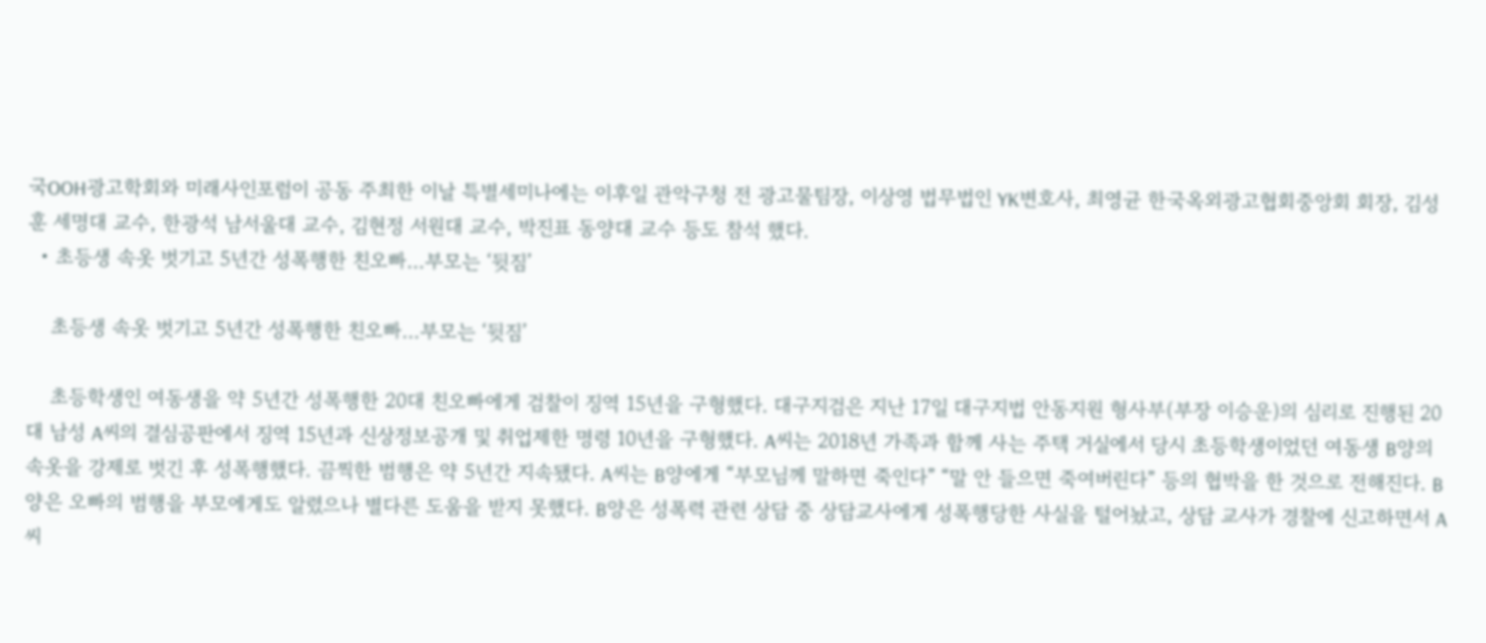국OOH광고학회와 미래사인포럼이 공동 주최한 이날 특별세미나에는 이후일 관악구청 전 광고물팀장, 이상영 법무법인 YK변호사, 최영균 한국옥외광고협회중앙회 회장, 김성훈 세명대 교수, 한광석 남서울대 교수, 김현정 서원대 교수, 박진표 동양대 교수 등도 참석 했다.
  • 초등생 속옷 벗기고 5년간 성폭행한 친오빠…부모는 ‘뒷짐’

    초등생 속옷 벗기고 5년간 성폭행한 친오빠…부모는 ‘뒷짐’

    초등학생인 여동생을 약 5년간 성폭행한 20대 친오빠에게 검찰이 징역 15년을 구형했다. 대구지검은 지난 17일 대구지법 안동지원 형사부(부장 이승운)의 심리로 진행된 20대 남성 A씨의 결심공판에서 징역 15년과 신상정보공개 및 취업제한 명령 10년을 구형했다. A씨는 2018년 가족과 함께 사는 주택 거실에서 당시 초등학생이었던 여동생 B양의 속옷을 강제로 벗긴 후 성폭행했다. 끔찍한 범행은 약 5년간 지속됐다. A씨는 B양에게 “부모님께 말하면 죽인다” “말 안 들으면 죽여버린다” 등의 협박을 한 것으로 전해진다. B양은 오빠의 범행을 부모에게도 알렸으나 별다른 도움을 받지 못했다. B양은 성폭력 관련 상담 중 상담교사에게 성폭행당한 사실을 털어놨고, 상담 교사가 경찰에 신고하면서 A씨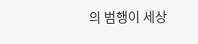의 범행이 세상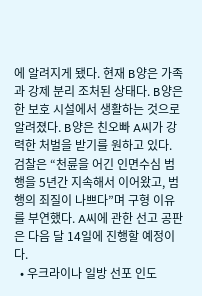에 알려지게 됐다. 현재 B양은 가족과 강제 분리 조처된 상태다. B양은 한 보호 시설에서 생활하는 것으로 알려졌다. B양은 친오빠 A씨가 강력한 처벌을 받기를 원하고 있다. 검찰은 “천륜을 어긴 인면수심 범행을 5년간 지속해서 이어왔고, 범행의 죄질이 나쁘다”며 구형 이유를 부연했다. A씨에 관한 선고 공판은 다음 달 14일에 진행할 예정이다.
  • 우크라이나 일방 선포 인도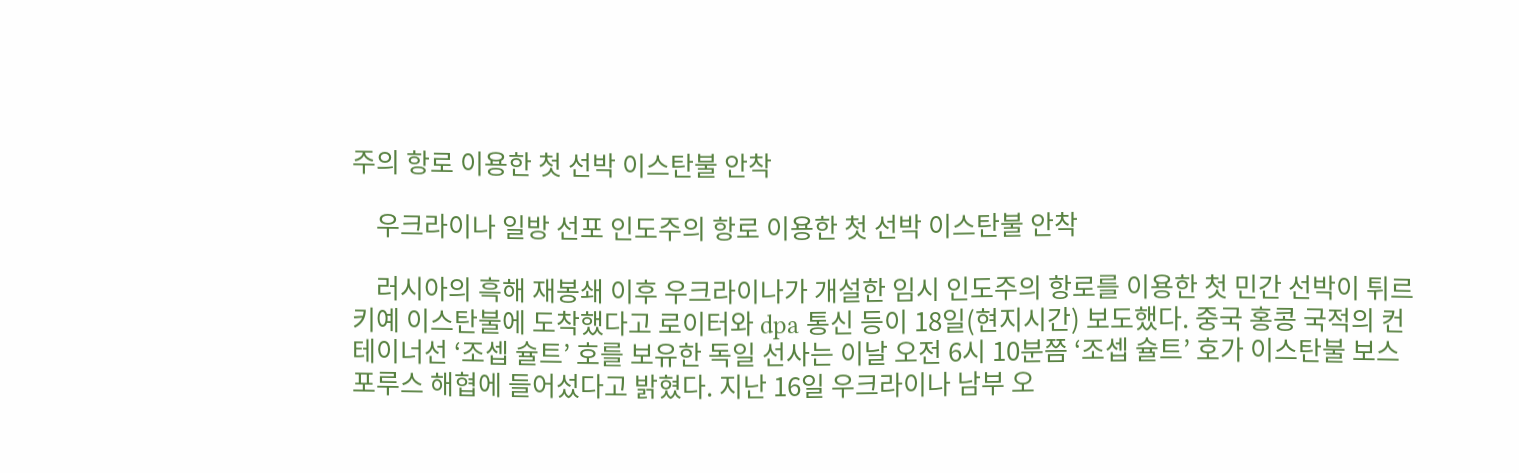주의 항로 이용한 첫 선박 이스탄불 안착

    우크라이나 일방 선포 인도주의 항로 이용한 첫 선박 이스탄불 안착

    러시아의 흑해 재봉쇄 이후 우크라이나가 개설한 임시 인도주의 항로를 이용한 첫 민간 선박이 튀르키예 이스탄불에 도착했다고 로이터와 dpa 통신 등이 18일(현지시간) 보도했다. 중국 홍콩 국적의 컨테이너선 ‘조셉 슐트’ 호를 보유한 독일 선사는 이날 오전 6시 10분쯤 ‘조셉 슐트’ 호가 이스탄불 보스포루스 해협에 들어섰다고 밝혔다. 지난 16일 우크라이나 남부 오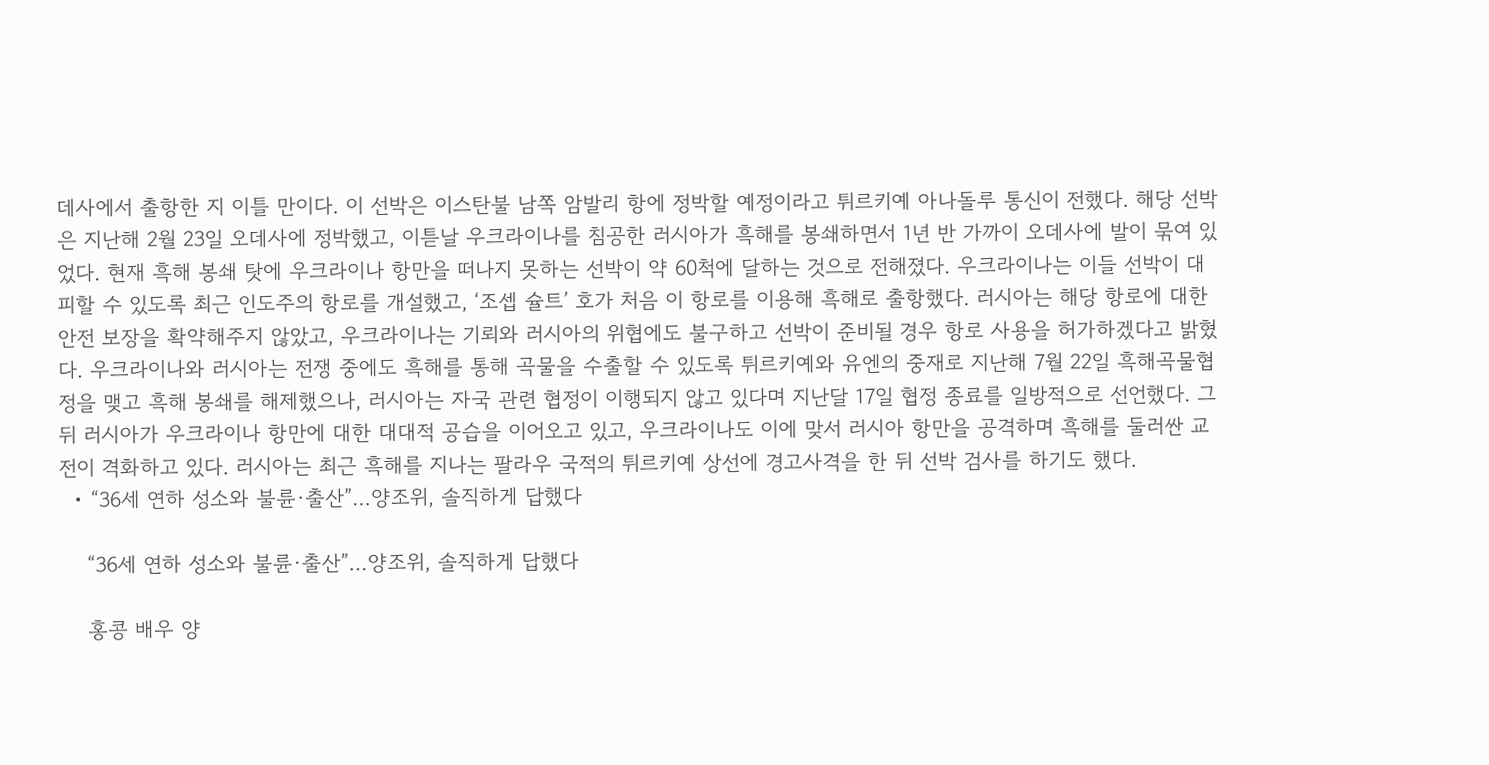데사에서 출항한 지 이틀 만이다. 이 선박은 이스탄불 남쪽 암발리 항에 정박할 예정이라고 튀르키예 아나돌루 통신이 전했다. 해당 선박은 지난해 2월 23일 오데사에 정박했고, 이튿날 우크라이나를 침공한 러시아가 흑해를 봉쇄하면서 1년 반 가까이 오데사에 발이 묶여 있었다. 현재 흑해 봉쇄 탓에 우크라이나 항만을 떠나지 못하는 선박이 약 60척에 달하는 것으로 전해졌다. 우크라이나는 이들 선박이 대피할 수 있도록 최근 인도주의 항로를 개설했고, ‘조셉 슐트’ 호가 처음 이 항로를 이용해 흑해로 출항했다. 러시아는 해당 항로에 대한 안전 보장을 확약해주지 않았고, 우크라이나는 기뢰와 러시아의 위협에도 불구하고 선박이 준비될 경우 항로 사용을 허가하겠다고 밝혔다. 우크라이나와 러시아는 전쟁 중에도 흑해를 통해 곡물을 수출할 수 있도록 튀르키예와 유엔의 중재로 지난해 7월 22일 흑해곡물협정을 맺고 흑해 봉쇄를 해제했으나, 러시아는 자국 관련 협정이 이행되지 않고 있다며 지난달 17일 협정 종료를 일방적으로 선언했다. 그 뒤 러시아가 우크라이나 항만에 대한 대대적 공습을 이어오고 있고, 우크라이나도 이에 맞서 러시아 항만을 공격하며 흑해를 둘러싼 교전이 격화하고 있다. 러시아는 최근 흑해를 지나는 팔라우 국적의 튀르키예 상선에 경고사격을 한 뒤 선박 검사를 하기도 했다.
  • “36세 연하 성소와 불륜·출산”…양조위, 솔직하게 답했다

    “36세 연하 성소와 불륜·출산”…양조위, 솔직하게 답했다

    홍콩 배우 양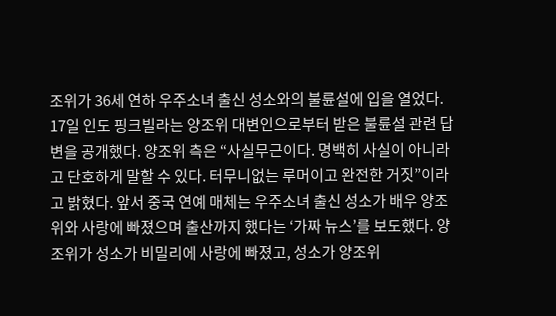조위가 36세 연하 우주소녀 출신 성소와의 불륜설에 입을 열었다. 17일 인도 핑크빌라는 양조위 대변인으로부터 받은 불륜설 관련 답변을 공개했다. 양조위 측은 “사실무근이다. 명백히 사실이 아니라고 단호하게 말할 수 있다. 터무니없는 루머이고 완전한 거짓”이라고 밝혔다. 앞서 중국 연예 매체는 우주소녀 출신 성소가 배우 양조위와 사랑에 빠졌으며 출산까지 했다는 ‘가짜 뉴스’를 보도했다. 양조위가 성소가 비밀리에 사랑에 빠졌고, 성소가 양조위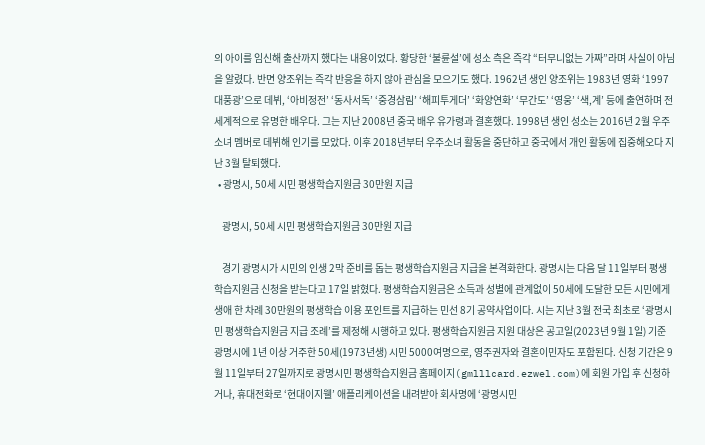의 아이를 임신해 출산까지 했다는 내용이었다. 황당한 ‘불륜설’에 성소 측은 즉각 “터무니없는 가짜”라며 사실이 아님을 알렸다. 반면 양조위는 즉각 반응을 하지 않아 관심을 모으기도 했다. 1962년 생인 양조위는 1983년 영화 ‘1997 대풍광’으로 데뷔, ‘아비정전’ ‘동사서독’ ‘중경삼림’ ‘해피투게더’ ‘화양연화’ ‘무간도’ ‘영웅’ ‘색,계’ 등에 출연하며 전세계적으로 유명한 배우다. 그는 지난 2008년 중국 배우 유가령과 결혼했다. 1998년 생인 성소는 2016년 2월 우주소녀 멤버로 데뷔해 인기를 모았다. 이후 2018년부터 우주소녀 활동을 중단하고 중국에서 개인 활동에 집중해오다 지난 3월 탈퇴했다.
  • 광명시, 50세 시민 평생학습지원금 30만원 지급

    광명시, 50세 시민 평생학습지원금 30만원 지급

    경기 광명시가 시민의 인생 2막 준비를 돕는 평생학습지원금 지급을 본격화한다. 광명시는 다음 달 11일부터 평생학습지원금 신청을 받는다고 17일 밝혔다. 평생학습지원금은 소득과 성별에 관계없이 50세에 도달한 모든 시민에게 생애 한 차례 30만원의 평생학습 이용 포인트를 지급하는 민선 8기 공약사업이다. 시는 지난 3월 전국 최초로 ‘광명시민 평생학습지원금 지급 조례’를 제정해 시행하고 있다. 평생학습지원금 지원 대상은 공고일(2023년 9월 1일) 기준 광명시에 1년 이상 거주한 50세(1973년생) 시민 5000여명으로, 영주권자와 결혼이민자도 포함된다. 신청 기간은 9월 11일부터 27일까지로 광명시민 평생학습지원금 홈페이지(gmlllcard.ezwel.com)에 회원 가입 후 신청하거나, 휴대전화로 ‘현대이지웰’ 애플리케이션을 내려받아 회사명에 ‘광명시민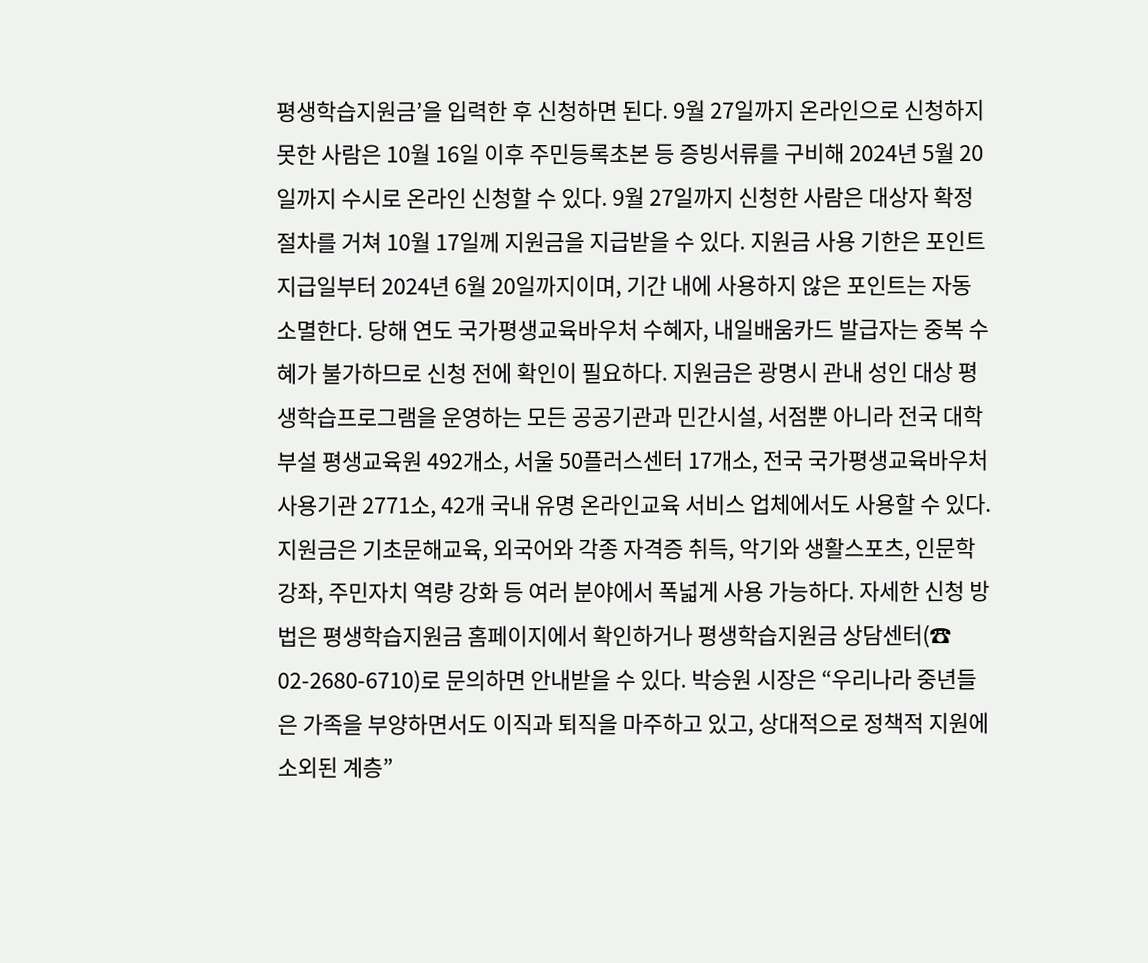평생학습지원금’을 입력한 후 신청하면 된다. 9월 27일까지 온라인으로 신청하지 못한 사람은 10월 16일 이후 주민등록초본 등 증빙서류를 구비해 2024년 5월 20일까지 수시로 온라인 신청할 수 있다. 9월 27일까지 신청한 사람은 대상자 확정 절차를 거쳐 10월 17일께 지원금을 지급받을 수 있다. 지원금 사용 기한은 포인트 지급일부터 2024년 6월 20일까지이며, 기간 내에 사용하지 않은 포인트는 자동 소멸한다. 당해 연도 국가평생교육바우처 수혜자, 내일배움카드 발급자는 중복 수혜가 불가하므로 신청 전에 확인이 필요하다. 지원금은 광명시 관내 성인 대상 평생학습프로그램을 운영하는 모든 공공기관과 민간시설, 서점뿐 아니라 전국 대학 부설 평생교육원 492개소, 서울 50플러스센터 17개소, 전국 국가평생교육바우처 사용기관 2771소, 42개 국내 유명 온라인교육 서비스 업체에서도 사용할 수 있다. 지원금은 기초문해교육, 외국어와 각종 자격증 취득, 악기와 생활스포츠, 인문학 강좌, 주민자치 역량 강화 등 여러 분야에서 폭넓게 사용 가능하다. 자세한 신청 방법은 평생학습지원금 홈페이지에서 확인하거나 평생학습지원금 상담센터(☎ 02-2680-6710)로 문의하면 안내받을 수 있다. 박승원 시장은 “우리나라 중년들은 가족을 부양하면서도 이직과 퇴직을 마주하고 있고, 상대적으로 정책적 지원에 소외된 계층”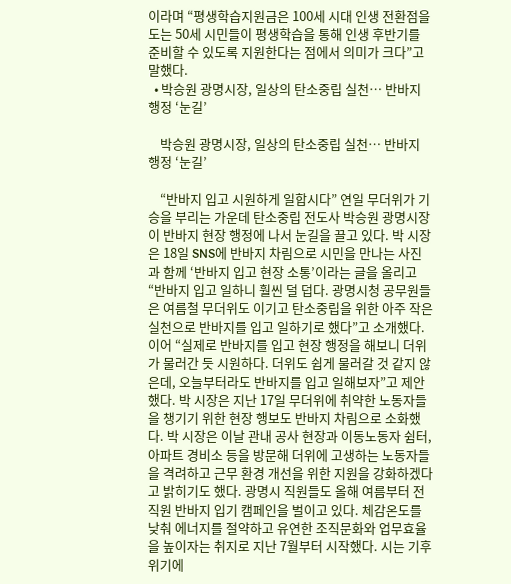이라며 “평생학습지원금은 100세 시대 인생 전환점을 도는 50세 시민들이 평생학습을 통해 인생 후반기를 준비할 수 있도록 지원한다는 점에서 의미가 크다”고 말했다.
  • 박승원 광명시장, 일상의 탄소중립 실천… 반바지 행정 ‘눈길’

    박승원 광명시장, 일상의 탄소중립 실천… 반바지 행정 ‘눈길’

    “반바지 입고 시원하게 일합시다” 연일 무더위가 기승을 부리는 가운데 탄소중립 전도사 박승원 광명시장이 반바지 현장 행정에 나서 눈길을 끌고 있다. 박 시장은 18일 SNS에 반바지 차림으로 시민을 만나는 사진과 함께 ‘반바지 입고 현장 소통’이라는 글을 올리고 “반바지 입고 일하니 훨씬 덜 덥다. 광명시청 공무원들은 여름철 무더위도 이기고 탄소중립을 위한 아주 작은 실천으로 반바지를 입고 일하기로 했다”고 소개했다. 이어 “실제로 반바지를 입고 현장 행정을 해보니 더위가 물러간 듯 시원하다. 더위도 쉽게 물러갈 것 같지 않은데, 오늘부터라도 반바지를 입고 일해보자”고 제안했다. 박 시장은 지난 17일 무더위에 취약한 노동자들을 챙기기 위한 현장 행보도 반바지 차림으로 소화했다. 박 시장은 이날 관내 공사 현장과 이동노동자 쉼터, 아파트 경비소 등을 방문해 더위에 고생하는 노동자들을 격려하고 근무 환경 개선을 위한 지원을 강화하겠다고 밝히기도 했다. 광명시 직원들도 올해 여름부터 전 직원 반바지 입기 캠페인을 벌이고 있다. 체감온도를 낮춰 에너지를 절약하고 유연한 조직문화와 업무효율을 높이자는 취지로 지난 7월부터 시작했다. 시는 기후위기에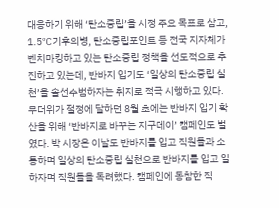대응하기 위해 ‘탄소중립’을 시정 주요 목표로 삼고, 1.5℃기후의병, 탄소중립포인트 등 전국 지자체가 벤치마킹하고 있는 탄소중립 정책을 선도적으로 추진하고 있는데, 반바지 입기도 ‘일상의 탄소중립 실천’을 솔선수범하자는 취지로 적극 시행하고 있다. 무더위가 절정에 달하던 8월 초에는 반바지 입기 확산을 위해 ‘반바지로 바꾸는 지구데이’ 캠페인도 벌였다. 박 시장은 이날도 반바지를 입고 직원들과 소통하며 일상의 탄소중립 실천으로 반바지를 입고 일하자며 직원들을 독려했다. 캠페인에 동참한 직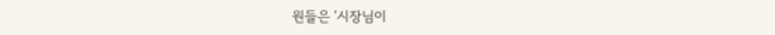원들은 ‘시장님이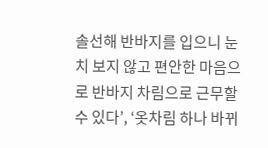솔선해 반바지를 입으니 눈치 보지 않고 편안한 마음으로 반바지 차림으로 근무할 수 있다’, ‘옷차림 하나 바뀌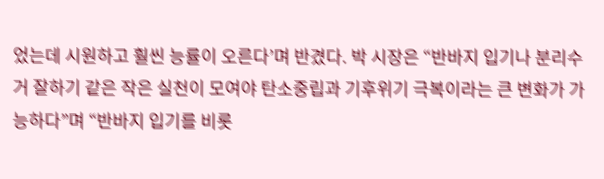었는데 시원하고 훨씬 능률이 오른다’며 반겼다. 박 시장은 “반바지 입기나 분리수거 잘하기 같은 작은 실천이 모여야 탄소중립과 기후위기 극복이라는 큰 변화가 가능하다”며 “반바지 입기를 비롯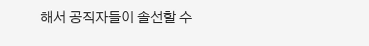해서 공직자들이 솔선할 수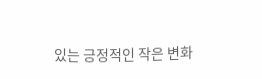있는 긍정적인 작은 변화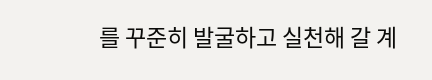를 꾸준히 발굴하고 실천해 갈 계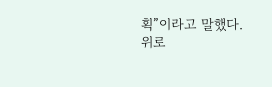획”이라고 말했다.
위로